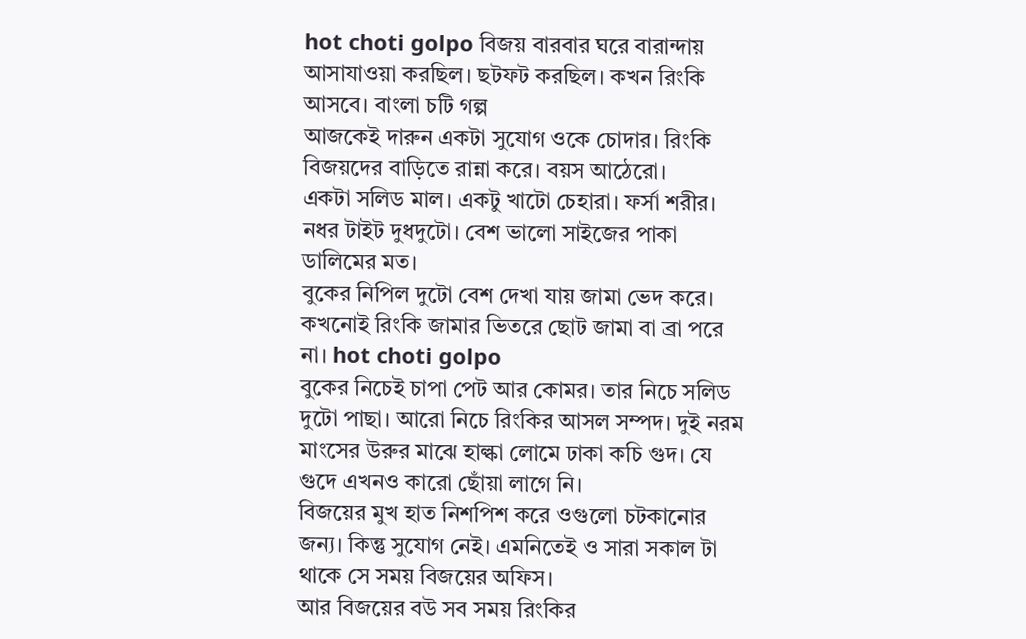hot choti golpo বিজয় বারবার ঘরে বারান্দায় আসাযাওয়া করছিল। ছটফট করছিল। কখন রিংকি আসবে। বাংলা চটি গল্প
আজকেই দারুন একটা সুযোগ ওকে চোদার। রিংকি বিজয়দের বাড়িতে রান্না করে। বয়স আঠেরো।
একটা সলিড মাল। একটু খাটো চেহারা। ফর্সা শরীর। নধর টাইট দুধদুটো। বেশ ভালো সাইজের পাকা ডালিমের মত।
বুকের নিপিল দুটো বেশ দেখা যায় জামা ভেদ করে। কখনোই রিংকি জামার ভিতরে ছোট জামা বা ব্রা পরে না। hot choti golpo
বুকের নিচেই চাপা পেট আর কোমর। তার নিচে সলিড দুটো পাছা। আরো নিচে রিংকির আসল সম্পদ। দুই নরম মাংসের উরুর মাঝে হাল্কা লোমে ঢাকা কচি গুদ। যে গুদে এখনও কারো ছোঁয়া লাগে নি।
বিজয়ের মুখ হাত নিশপিশ করে ওগুলো চটকানোর জন্য। কিন্তু সুযোগ নেই। এমনিতেই ও সারা সকাল টা থাকে সে সময় বিজয়ের অফিস।
আর বিজয়ের বউ সব সময় রিংকির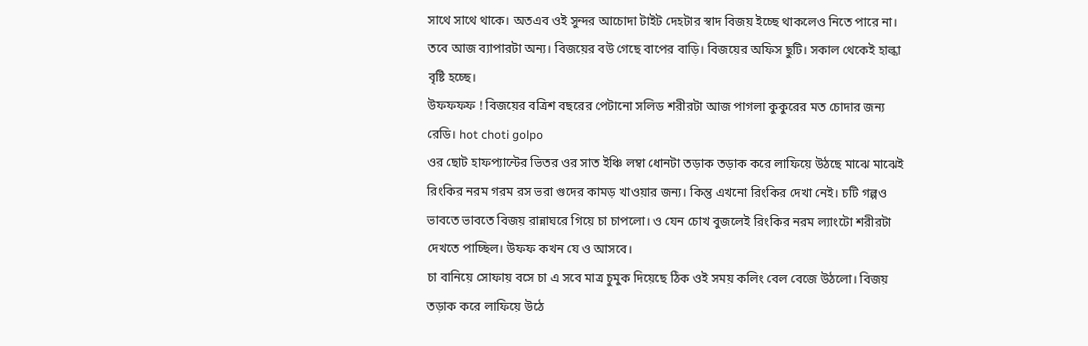সাথে সাথে থাকে। অতএব ওই সুন্দর আচোদা টাইট দেহটার স্বাদ বিজয় ইচ্ছে থাকলেও নিতে পারে না।
তবে আজ ব্যাপারটা অন্য। বিজয়ের বউ গেছে বাপের বাড়ি। বিজয়ের অফিস ছুটি। সকাল থেকেই হাল্কা বৃষ্টি হচ্ছে।
উফফফফ ! বিজয়ের বত্রিশ বছরের পেটানো সলিড শরীরটা আজ পাগলা কুকুরের মত চোদার জন্য রেডি। hot choti golpo
ওর ছোট হাফপ্যান্টের ভিতর ওর সাত ইঞ্চি লম্বা ধোনটা তড়াক তড়াক করে লাফিয়ে উঠছে মাঝে মাঝেই রিংকির নরম গরম রস ভরা গুদের কামড় খাওয়ার জন্য। কিন্তু এখনো রিংকির দেখা নেই। চটি গল্পও
ভাবতে ভাবতে বিজয় রান্নাঘরে গিয়ে চা চাপলো। ও যেন চোখ বুজলেই রিংকির নরম ল্যাংটো শরীরটা দেখতে পাচ্ছিল। উফফ কখন যে ও আসবে।
চা বানিয়ে সোফায় বসে চা এ সবে মাত্র চুমুক দিয়েছে ঠিক ওই সময় কলিং বেল বেজে উঠলো। বিজয় তড়াক করে লাফিয়ে উঠে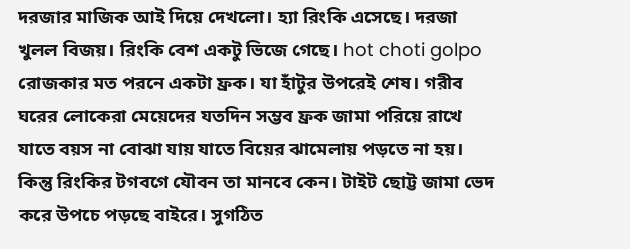দরজার মাজিক আই দিয়ে দেখলো। হ্যা রিংকি এসেছে। দরজা খুলল বিজয়। রিংকি বেশ একটু ভিজে গেছে। hot choti golpo
রোজকার মত পরনে একটা ফ্রক। যা হাঁটুর উপরেই শেষ। গরীব ঘরের লোকেরা মেয়েদের যতদিন সম্ভব ফ্রক জামা পরিয়ে রাখে যাতে বয়স না বোঝা যায় যাতে বিয়ের ঝামেলায় পড়তে না হয়।
কিন্তু রিংকির টগবগে যৌবন তা মানবে কেন। টাইট ছোট্ট জামা ভেদ করে উপচে পড়ছে বাইরে। সুগঠিত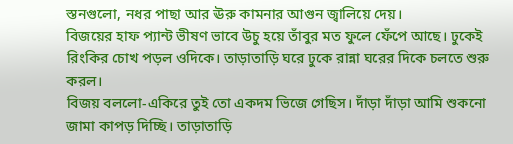স্তনগুলো, নধর পাছা আর ঊরু কামনার আগুন জ্বালিয়ে দেয়।
বিজয়ের হাফ প্যান্ট ভীষণ ভাবে উচু হয়ে তাঁবুর মত ফুলে ফেঁপে আছে। ঢুকেই রিংকির চোখ পড়ল ওদিকে। তাড়াতাড়ি ঘরে ঢুকে রান্না ঘরের দিকে চলতে শুরু করল।
বিজয় বললো-একিরে তুই তো একদম ভিজে গেছিস। দাঁড়া দাঁড়া আমি শুকনো জামা কাপড় দিচ্ছি। তাড়াতাড়ি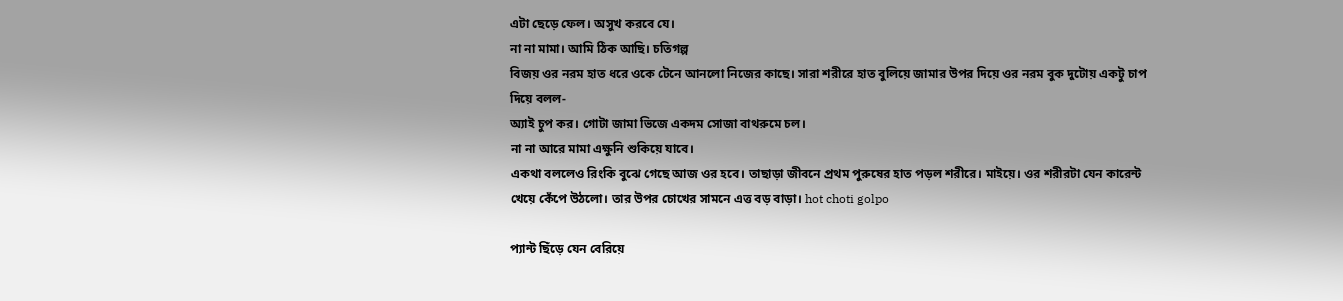এটা ছেড়ে ফেল। অসুখ করবে যে।
না না মামা। আমি ঠিক আছি। চতিগল্প
বিজয় ওর নরম হাত ধরে ওকে টেনে আনলো নিজের কাছে। সারা শরীরে হাত বুলিয়ে জামার উপর দিয়ে ওর নরম বুক দুটোয় একটু চাপ দিয়ে বলল-
অ্যাই চুপ কর। গোটা জামা ভিজে একদম সোজা বাথরুমে চল।
না না আরে মামা এক্ষুনি শুকিয়ে যাবে।
একথা বললেও রিংকি বুঝে গেছে আজ ওর হবে। তাছাড়া জীবনে প্রথম পুরুষের হাত পড়ল শরীরে। মাইয়ে। ওর শরীরটা যেন কারেন্ট খেয়ে কেঁপে উঠলো। তার উপর চোখের সামনে এত্ত বড় বাড়া। hot choti golpo

প্যান্ট ছিঁড়ে যেন বেরিয়ে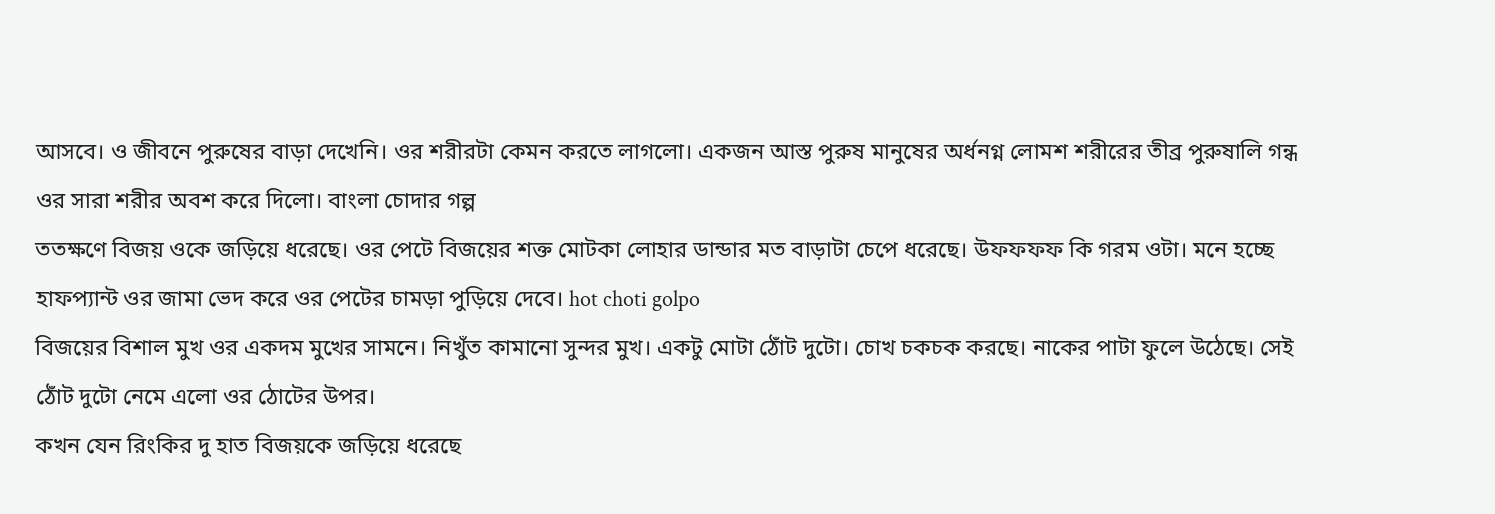আসবে। ও জীবনে পুরুষের বাড়া দেখেনি। ওর শরীরটা কেমন করতে লাগলো। একজন আস্ত পুরুষ মানুষের অর্ধনগ্ন লোমশ শরীরের তীব্র পুরুষালি গন্ধ ওর সারা শরীর অবশ করে দিলো। বাংলা চোদার গল্প
ততক্ষণে বিজয় ওকে জড়িয়ে ধরেছে। ওর পেটে বিজয়ের শক্ত মোটকা লোহার ডান্ডার মত বাড়াটা চেপে ধরেছে। উফফফফ কি গরম ওটা। মনে হচ্ছে হাফপ্যান্ট ওর জামা ভেদ করে ওর পেটের চামড়া পুড়িয়ে দেবে। hot choti golpo
বিজয়ের বিশাল মুখ ওর একদম মুখের সামনে। নিখুঁত কামানো সুন্দর মুখ। একটু মোটা ঠোঁট দুটো। চোখ চকচক করছে। নাকের পাটা ফুলে উঠেছে। সেই ঠোঁট দুটো নেমে এলো ওর ঠোটের উপর।
কখন যেন রিংকির দু হাত বিজয়কে জড়িয়ে ধরেছে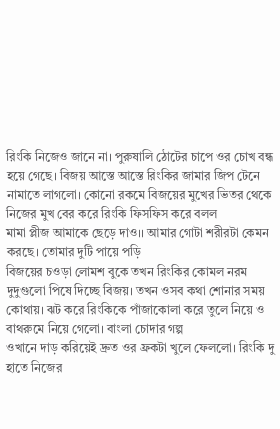রিংকি নিজেও জানে না। পুরুষালি ঠোটের চাপে ওর চোখ বন্ধ হয়ে গেছে। বিজয় আস্তে আস্তে রিংকির জামার জিপ টেনে নামাতে লাগলো। কোনো রকমে বিজয়ের মুখের ভিতর থেকে নিজের মুখ বের করে রিংকি ফিসফিস করে বলল
মামা প্লীজ আমাকে ছেড়ে দাও।। আমার গোটা শরীরটা কেমন করছে। তোমার দুটি পায়ে পড়ি
বিজয়ের চওড়া লোমশ বুকে তখন রিংকির কোমল নরম দুদুগুলো পিষে দিচ্ছে বিজয়। তখন ওসব কথা শোনার সময় কোথায়। ঝট করে রিংকিকে পাঁজাকোলা করে তুলে নিয়ে ও বাথরুমে নিয়ে গেলো। বাংলা চোদার গল্প
ওখানে দাড় করিয়েই দ্রুত ওর ফ্রকটা খুলে ফেললো। রিংকি দু হাতে নিজের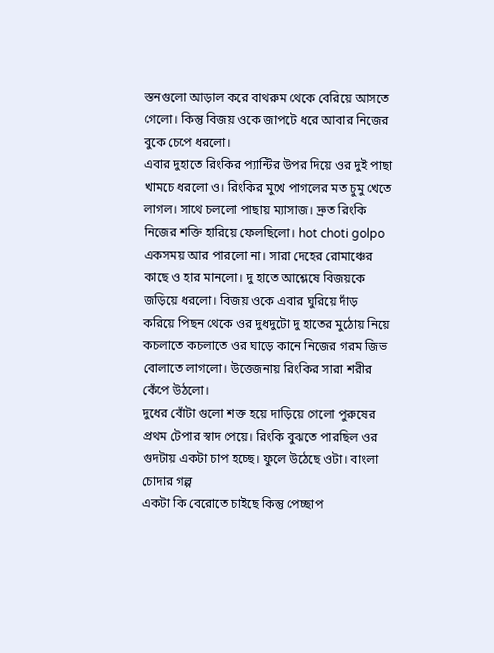স্তনগুলো আড়াল করে বাথরুম থেকে বেরিয়ে আসতে গেলো। কিন্তু বিজয় ওকে জাপটে ধরে আবার নিজের বুকে চেপে ধরলো।
এবার দুহাতে রিংকির প্যান্টির উপর দিয়ে ওর দুই পাছা খামচে ধরলো ও। রিংকির মুখে পাগলের মত চুমু খেতে লাগল। সাথে চললো পাছায় ম্যাসাজ। দ্রুত রিংকি নিজের শক্তি হারিয়ে ফেলছিলো। hot choti golpo
একসময় আর পারলো না। সারা দেহের রোমাঞ্চের কাছে ও হার মানলো। দু হাতে আশ্লেষে বিজয়কে জড়িয়ে ধরলো। বিজয় ওকে এবার ঘুরিয়ে দাঁড় করিয়ে পিছন থেকে ওর দুধদুটো দু হাতের মুঠোয় নিয়ে কচলাতে কচলাতে ওর ঘাড়ে কানে নিজের গরম জিভ বোলাতে লাগলো। উত্তেজনায় রিংকির সারা শরীর কেঁপে উঠলো।
দুধের বোঁটা গুলো শক্ত হয়ে দাড়িয়ে গেলো পুরুষের প্রথম টেপার স্বাদ পেয়ে। রিংকি বুঝতে পারছিল ওর গুদটায় একটা চাপ হচ্ছে। ফুলে উঠেছে ওটা। বাংলা চোদার গল্প
একটা কি বেরোতে চাইছে কিন্তু পেচ্ছাপ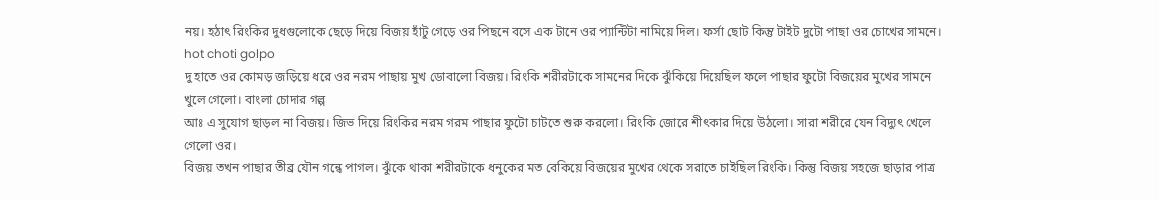নয়। হঠাৎ রিংকির দুধগুলোকে ছেড়ে দিয়ে বিজয় হাঁটু গেড়ে ওর পিছনে বসে এক টানে ওর প্যান্টিটা নামিয়ে দিল। ফর্সা ছোট কিন্তু টাইট দুটো পাছা ওর চোখের সামনে। hot choti golpo
দু হাতে ওর কোমড় জড়িয়ে ধরে ওর নরম পাছায় মুখ ডোবালো বিজয়। রিংকি শরীরটাকে সামনের দিকে ঝুঁকিয়ে দিয়েছিল ফলে পাছার ফুটো বিজয়ের মুখের সামনে খুলে গেলো। বাংলা চোদার গল্প
আঃ এ সুযোগ ছাড়ল না বিজয়। জিভ দিয়ে রিংকির নরম গরম পাছার ফুটো চাটতে শুরু করলো। রিংকি জোরে শীৎকার দিয়ে উঠলো। সারা শরীরে যেন বিদ্যুৎ খেলে গেলো ওর।
বিজয় তখন পাছার তীব্র যৌন গন্ধে পাগল। ঝুঁকে থাকা শরীরটাকে ধনুকের মত বেকিয়ে বিজয়ের মুখের থেকে সরাতে চাইছিল রিংকি। কিন্তু বিজয় সহজে ছাড়ার পাত্র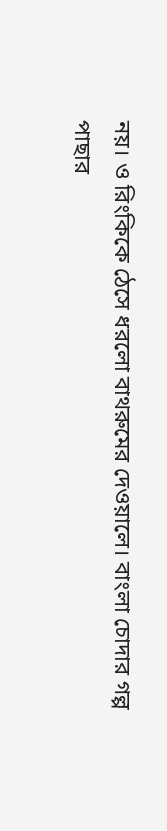নয়। ও রিংকিকে ঠেসে ধরলো বাথরুমের দেওয়ালে। বাংলা চোদার গল্প
পাছার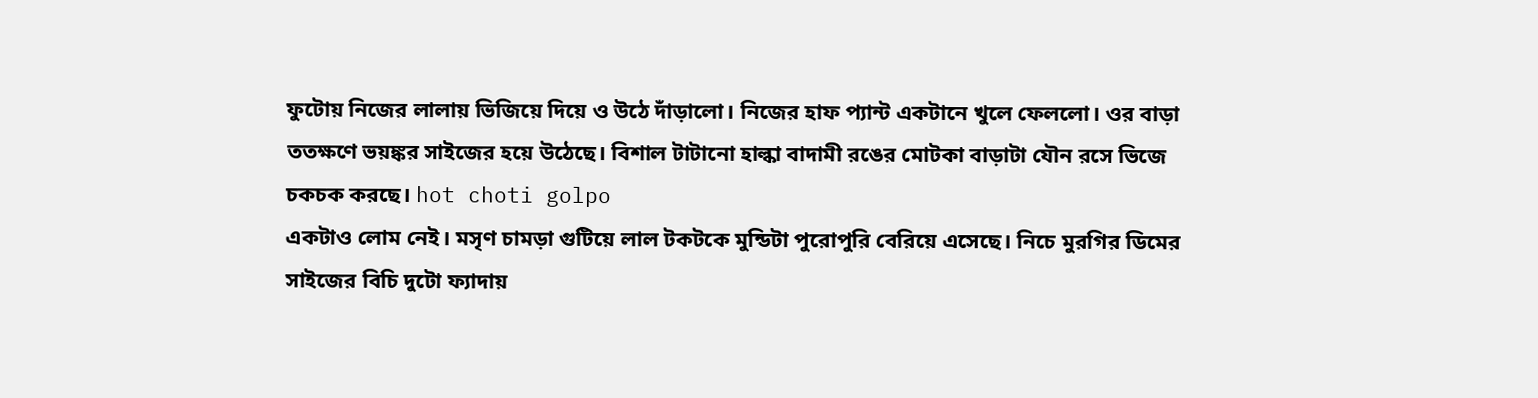ফুটোয় নিজের লালায় ভিজিয়ে দিয়ে ও উঠে দাঁড়ালো। নিজের হাফ প্যান্ট একটানে খুলে ফেললো। ওর বাড়া ততক্ষণে ভয়ঙ্কর সাইজের হয়ে উঠেছে। বিশাল টাটানো হাল্কা বাদামী রঙের মোটকা বাড়াটা যৌন রসে ভিজে চকচক করছে। hot choti golpo
একটাও লোম নেই। মসৃণ চামড়া গুটিয়ে লাল টকটকে মুন্ডিটা পুরোপুরি বেরিয়ে এসেছে। নিচে মুরগির ডিমের সাইজের বিচি দুটো ফ্যাদায়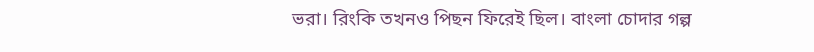ভরা। রিংকি তখনও পিছন ফিরেই ছিল। বাংলা চোদার গল্প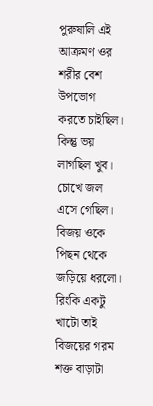পুরুষালি এই আক্রমণ ওর শরীর বেশ উপভোগ করতে চাইছিল। কিন্তু ভয় লাগছিল খুব। চোখে জল এসে গেছিল। বিজয় ওকে পিছন থেকে জড়িয়ে ধরলো। রিংকি একটু খাটো তাই বিজয়ের গরম শক্ত বাড়াটা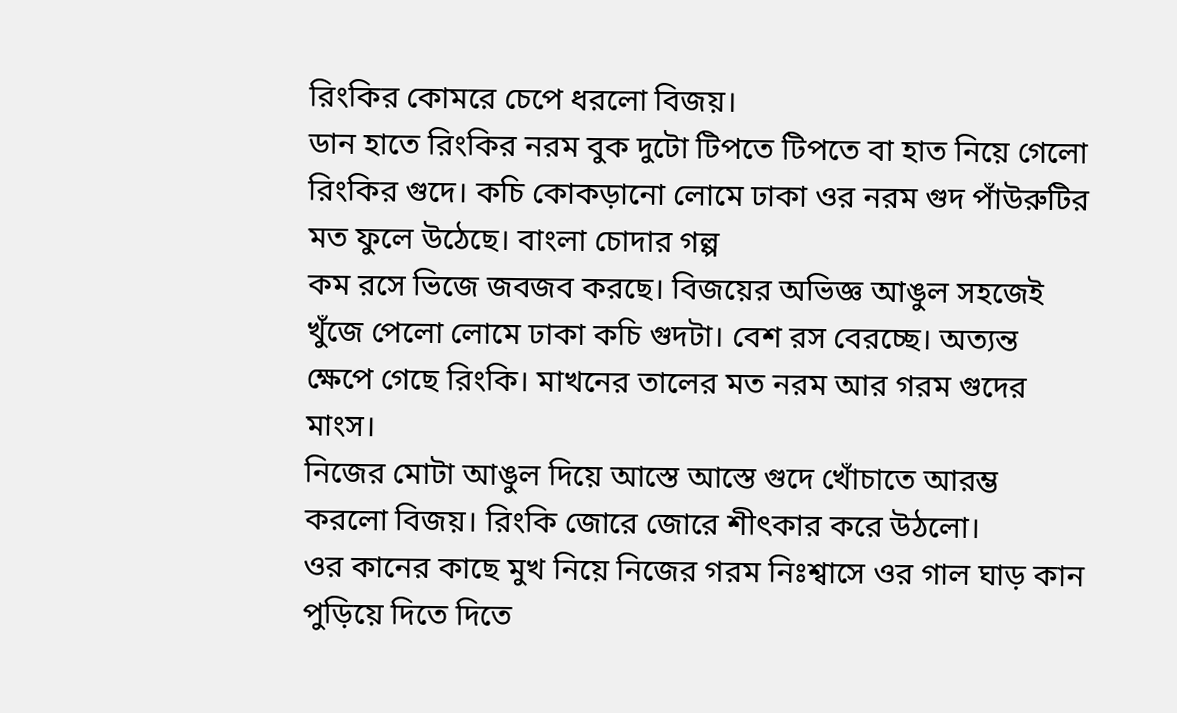রিংকির কোমরে চেপে ধরলো বিজয়।
ডান হাতে রিংকির নরম বুক দুটো টিপতে টিপতে বা হাত নিয়ে গেলো রিংকির গুদে। কচি কোকড়ানো লোমে ঢাকা ওর নরম গুদ পাঁউরুটির মত ফুলে উঠেছে। বাংলা চোদার গল্প
কম রসে ভিজে জবজব করছে। বিজয়ের অভিজ্ঞ আঙুল সহজেই খুঁজে পেলো লোমে ঢাকা কচি গুদটা। বেশ রস বেরচ্ছে। অত্যন্ত ক্ষেপে গেছে রিংকি। মাখনের তালের মত নরম আর গরম গুদের মাংস।
নিজের মোটা আঙুল দিয়ে আস্তে আস্তে গুদে খোঁচাতে আরম্ভ করলো বিজয়। রিংকি জোরে জোরে শীৎকার করে উঠলো।
ওর কানের কাছে মুখ নিয়ে নিজের গরম নিঃশ্বাসে ওর গাল ঘাড় কান পুড়িয়ে দিতে দিতে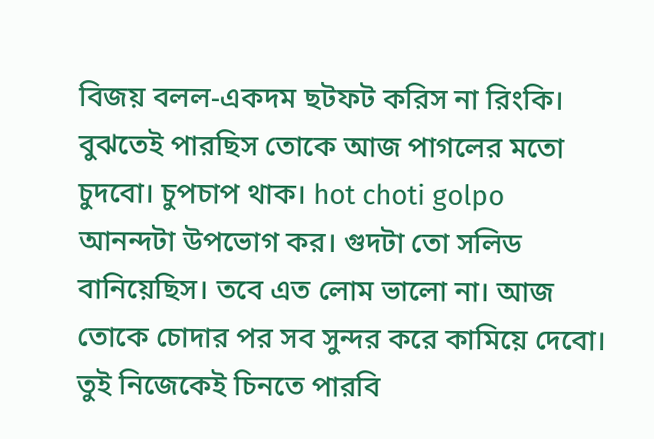বিজয় বলল-একদম ছটফট করিস না রিংকি। বুঝতেই পারছিস তোকে আজ পাগলের মতো চুদবো। চুপচাপ থাক। hot choti golpo
আনন্দটা উপভোগ কর। গুদটা তো সলিড বানিয়েছিস। তবে এত লোম ভালো না। আজ তোকে চোদার পর সব সুন্দর করে কামিয়ে দেবো। তুই নিজেকেই চিনতে পারবি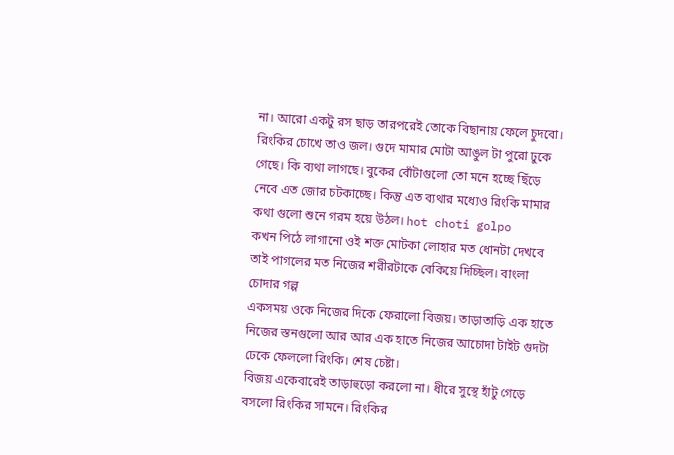না। আরো একটু রস ছাড় তারপরেই তোকে বিছানায় ফেলে চুদবো।
রিংকির চোখে তাও জল। গুদে মামার মোটা আঙুল টা পুরো ঢুকে গেছে। কি ব্যথা লাগছে। বুকের বোঁটাগুলো তো মনে হচ্ছে ছিঁড়ে নেবে এত জোর চটকাচ্ছে। কিন্তু এত ব্যথার মধ্যেও রিংকি মামার কথা গুলো শুনে গরম হয়ে উঠল। hot choti golpo
কখন পিঠে লাগানো ওই শক্ত মোটকা লোহার মত ধোনটা দেখবে তাই পাগলের মত নিজের শরীরটাকে বেকিয়ে দিচ্ছিল। বাংলা চোদার গল্প
একসময় ওকে নিজের দিকে ফেরালো বিজয়। তাড়াতাড়ি এক হাতে নিজের স্তনগুলো আর আর এক হাতে নিজের আচোদা টাইট গুদটা ঢেকে ফেললো রিংকি। শেষ চেষ্টা।
বিজয় একেবারেই তাড়াহুড়ো করলো না। ধীরে সুস্থে হাঁটু গেড়ে বসলো রিংকির সামনে। রিংকির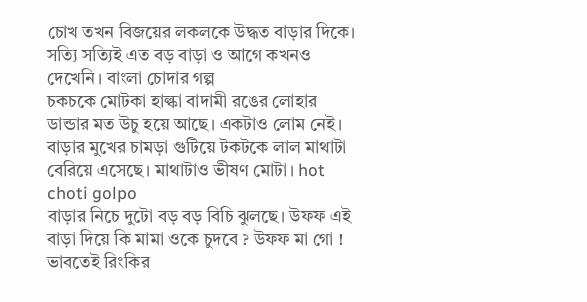চোখ তখন বিজয়ের লকলকে উদ্ধত বাড়ার দিকে। সত্যি সত্যিই এত বড় বাড়া ও আগে কখনও দেখেনি। বাংলা চোদার গল্প
চকচকে মোটকা হাল্কা বাদামী রঙের লোহার ডান্ডার মত উচু হয়ে আছে। একটাও লোম নেই। বাড়ার মুখের চামড়া গুটিয়ে টকটকে লাল মাথাটা বেরিয়ে এসেছে। মাথাটাও ভীষণ মোটা। hot choti golpo
বাড়ার নিচে দুটো বড় বড় বিচি ঝুলছে। উফফ এই বাড়া দিয়ে কি মামা ওকে চুদবে ? উফফ মা গো ! ভাবতেই রিংকির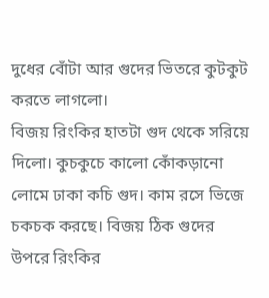দুধের বোঁটা আর গুদের ভিতরে কুটকুট করতে লাগলো।
বিজয় রিংকির হাতটা গুদ থেকে সরিয়ে দিলো। কুচকুচে কালো কোঁকড়ানো লোমে ঢাকা কচি গুদ। কাম রসে ভিজে চকচক করছে। বিজয় ঠিক গুদের উপরে রিংকির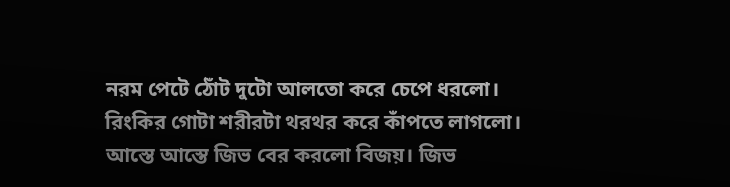নরম পেটে ঠোঁট দুটো আলতো করে চেপে ধরলো। রিংকির গোটা শরীরটা থরথর করে কাঁপতে লাগলো। আস্তে আস্তে জিভ বের করলো বিজয়। জিভ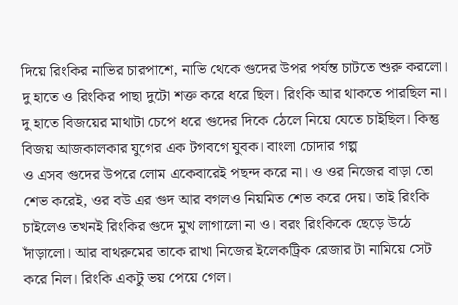দিয়ে রিংকির নাভির চারপাশে, নাভি থেকে গুদের উপর পর্যন্ত চাটতে শুরু করলো। দু হাতে ও রিংকির পাছা দুটো শক্ত করে ধরে ছিল। রিংকি আর থাকতে পারছিল না।
দু হাতে বিজয়ের মাথাটা চেপে ধরে গুদের দিকে ঠেলে নিয়ে যেতে চাইছিল। কিন্তু বিজয় আজকালকার যুগের এক টগবগে যুবক। বাংলা চোদার গল্প
ও এসব গুদের উপরে লোম একেবারেই পছন্দ করে না। ও ওর নিজের বাড়া তো শেভ করেই, ওর বউ এর গুদ আর বগলও নিয়মিত শেভ করে দেয়। তাই রিংকি চাইলেও তখনই রিংকির গুদে মুখ লাগালো না ও। বরং রিংকিকে ছেড়ে উঠে দাঁড়ালো। আর বাথরুমের তাকে রাখা নিজের ইলেকট্রিক রেজার টা নামিয়ে সেট করে নিল। রিংকি একটু ভয় পেয়ে গেল।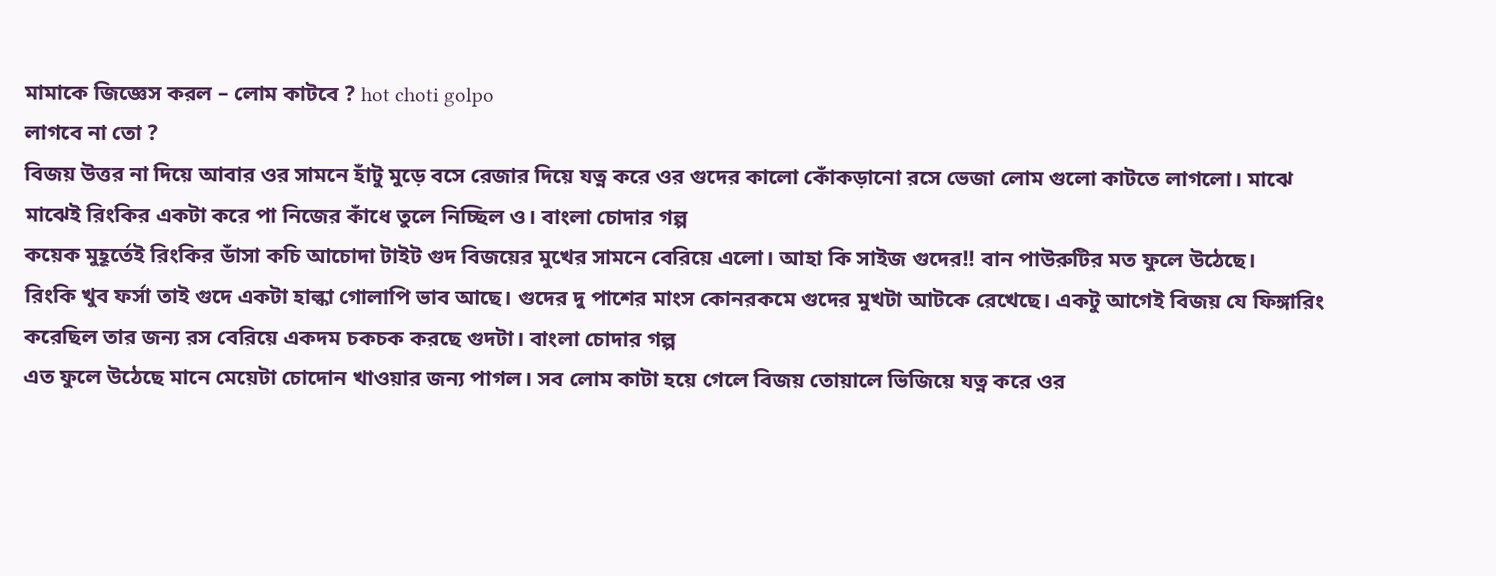মামাকে জিজ্ঞেস করল – লোম কাটবে ? hot choti golpo
লাগবে না তো ?
বিজয় উত্তর না দিয়ে আবার ওর সামনে হাঁটু মুড়ে বসে রেজার দিয়ে যত্ন করে ওর গুদের কালো কোঁকড়ানো রসে ভেজা লোম গুলো কাটতে লাগলো। মাঝে মাঝেই রিংকির একটা করে পা নিজের কাঁধে তুলে নিচ্ছিল ও। বাংলা চোদার গল্প
কয়েক মুহূর্তেই রিংকির ডাঁসা কচি আচোদা টাইট গুদ বিজয়ের মুখের সামনে বেরিয়ে এলো। আহা কি সাইজ গুদের!! বান পাউরুটির মত ফুলে উঠেছে।
রিংকি খুব ফর্সা তাই গুদে একটা হাল্কা গোলাপি ভাব আছে। গুদের দু পাশের মাংস কোনরকমে গুদের মুখটা আটকে রেখেছে। একটু আগেই বিজয় যে ফিঙ্গারিং করেছিল তার জন্য রস বেরিয়ে একদম চকচক করছে গুদটা। বাংলা চোদার গল্প
এত ফুলে উঠেছে মানে মেয়েটা চোদোন খাওয়ার জন্য পাগল। সব লোম কাটা হয়ে গেলে বিজয় তোয়ালে ভিজিয়ে যত্ন করে ওর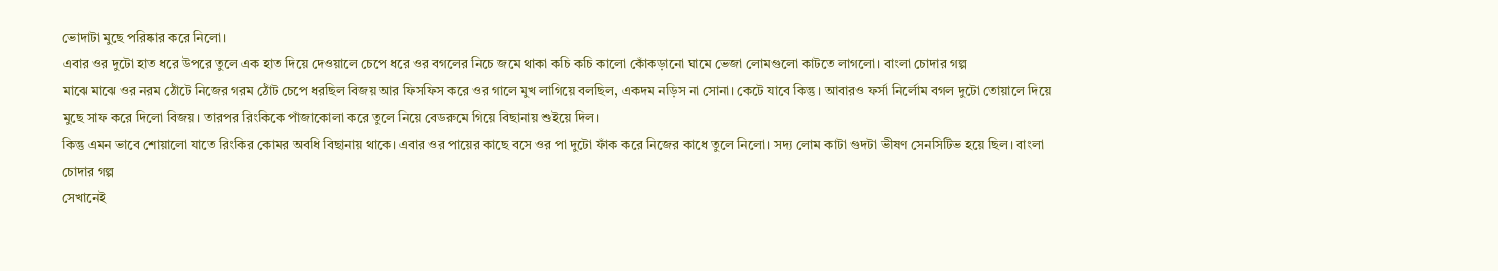ভোদাটা মুছে পরিষ্কার করে নিলো।
এবার ওর দুটো হাত ধরে উপরে তুলে এক হাত দিয়ে দেওয়ালে চেপে ধরে ওর বগলের নিচে জমে থাকা কচি কচি কালো কোঁকড়ানো ঘামে ভেজা লোমগুলো কাটতে লাগলো। বাংলা চোদার গল্প
মাঝে মাঝে ওর নরম ঠোঁটে নিজের গরম ঠোঁট চেপে ধরছিল বিজয় আর ফিসফিস করে ওর গালে মুখ লাগিয়ে বলছিল, একদম নড়িস না সোনা। কেটে যাবে কিন্তু। আবারও ফর্সা নির্লোম বগল দুটো তোয়ালে দিয়ে মুছে সাফ করে দিলো বিজয়। তারপর রিংকিকে পাঁজাকোলা করে তুলে নিয়ে বেডরুমে গিয়ে বিছানায় শুইয়ে দিল।
কিন্তু এমন ভাবে শোয়ালো যাতে রিংকির কোমর অবধি বিছানায় থাকে। এবার ওর পায়ের কাছে বসে ওর পা দুটো ফাঁক করে নিজের কাধে তুলে নিলো। সদ্য লোম কাটা গুদটা ভীষণ সেনসিটিভ হয়ে ছিল। বাংলা চোদার গল্প
সেখানেই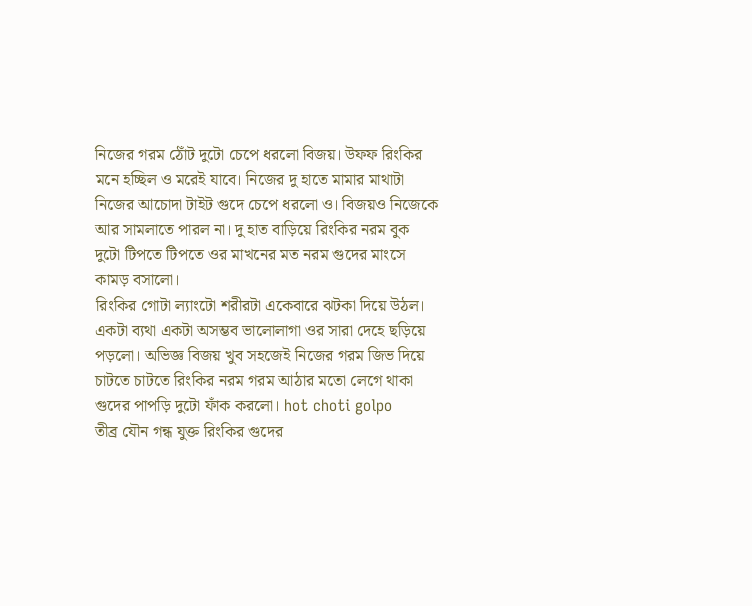নিজের গরম ঠোঁট দুটো চেপে ধরলো বিজয়। উফফ রিংকির মনে হচ্ছিল ও মরেই যাবে। নিজের দু হাতে মামার মাথাটা নিজের আচোদা টাইট গুদে চেপে ধরলো ও। বিজয়ও নিজেকে আর সামলাতে পারল না। দু হাত বাড়িয়ে রিংকির নরম বুক দুটো টিপতে টিপতে ওর মাখনের মত নরম গুদের মাংসে কামড় বসালো।
রিংকির গোটা ল্যাংটো শরীরটা একেবারে ঝটকা দিয়ে উঠল। একটা ব্যথা একটা অসম্ভব ভালোলাগা ওর সারা দেহে ছড়িয়ে পড়লো। অভিজ্ঞ বিজয় খুব সহজেই নিজের গরম জিভ দিয়ে চাটতে চাটতে রিংকির নরম গরম আঠার মতো লেগে থাকা গুদের পাপড়ি দুটো ফাঁক করলো। hot choti golpo
তীব্র যৌন গন্ধ যুক্ত রিংকির গুদের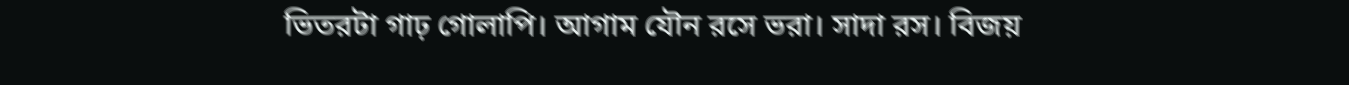ভিতরটা গাঢ় গোলাপি। আগাম যৌন রসে ভরা। সাদা রস। বিজয়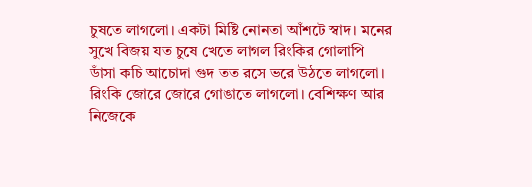চুষতে লাগলো। একটা মিষ্টি নোনতা আঁশটে স্বাদ। মনের সুখে বিজয় যত চুষে খেতে লাগল রিংকির গোলাপি ডাঁসা কচি আচোদা গুদ তত রসে ভরে উঠতে লাগলো।
রিংকি জোরে জোরে গোঙাতে লাগলো। বেশিক্ষণ আর নিজেকে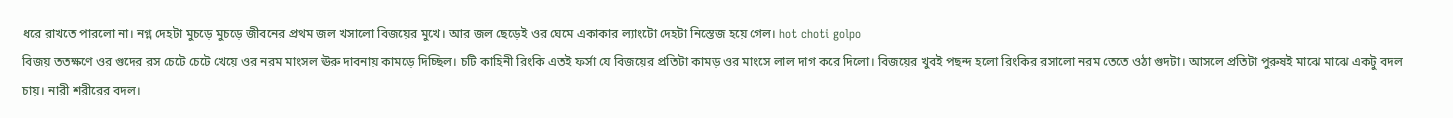ধরে রাখতে পারলো না। নগ্ন দেহটা মুচড়ে মুচড়ে জীবনের প্রথম জল খসালো বিজয়ের মুখে। আর জল ছেড়েই ওর ঘেমে একাকার ল্যাংটো দেহটা নিস্তেজ হয়ে গেল। hot choti golpo
বিজয় ততক্ষণে ওর গুদের রস চেটে চেটে খেয়ে ওর নরম মাংসল ঊরু দাবনায় কামড়ে দিচ্ছিল। চটি কাহিনী রিংকি এতই ফর্সা যে বিজয়ের প্রতিটা কামড় ওর মাংসে লাল দাগ করে দিলো। বিজয়ের খুবই পছন্দ হলো রিংকির রসালো নরম তেতে ওঠা গুদটা। আসলে প্রতিটা পুরুষই মাঝে মাঝে একটু বদল চায়। নারী শরীরের বদল।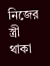নিজের স্ত্রী থাকা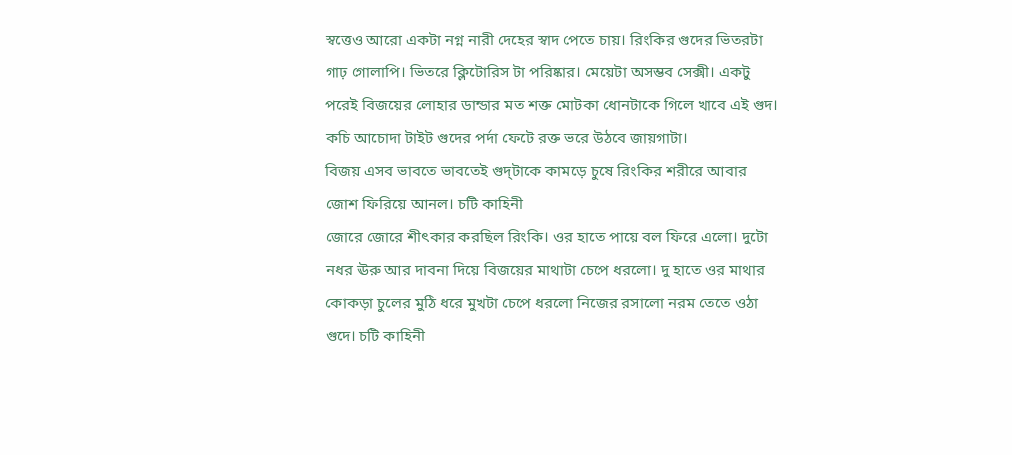স্বত্তেও আরো একটা নগ্ন নারী দেহের স্বাদ পেতে চায়। রিংকির গুদের ভিতরটা গাঢ় গোলাপি। ভিতরে ক্লিটোরিস টা পরিষ্কার। মেয়েটা অসম্ভব সেক্সী। একটু পরেই বিজয়ের লোহার ডান্ডার মত শক্ত মোটকা ধোনটাকে গিলে খাবে এই গুদ। কচি আচোদা টাইট গুদের পর্দা ফেটে রক্ত ভরে উঠবে জায়গাটা।
বিজয় এসব ভাবতে ভাবতেই গুদ্টাকে কামড়ে চুষে রিংকির শরীরে আবার জোশ ফিরিয়ে আনল। চটি কাহিনী
জোরে জোরে শীৎকার করছিল রিংকি। ওর হাতে পায়ে বল ফিরে এলো। দুটো নধর ঊরু আর দাবনা দিয়ে বিজয়ের মাথাটা চেপে ধরলো। দু হাতে ওর মাথার কোকড়া চুলের মুঠি ধরে মুখটা চেপে ধরলো নিজের রসালো নরম তেতে ওঠা গুদে। চটি কাহিনী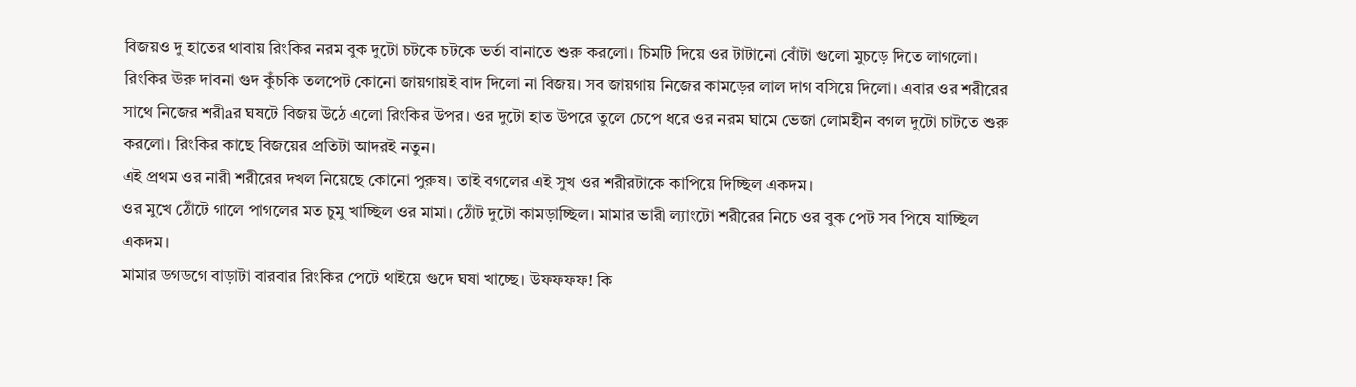বিজয়ও দু হাতের থাবায় রিংকির নরম বুক দুটো চটকে চটকে ভর্তা বানাতে শুরু করলো। চিমটি দিয়ে ওর টাটানো বোঁটা গুলো মুচড়ে দিতে লাগলো।
রিংকির ঊরু দাবনা গুদ কুঁচকি তলপেট কোনো জায়গায়ই বাদ দিলো না বিজয়। সব জায়গায় নিজের কামড়ের লাল দাগ বসিয়ে দিলো। এবার ওর শরীরের সাথে নিজের শরীaর ঘষটে বিজয় উঠে এলো রিংকির উপর। ওর দুটো হাত উপরে তুলে চেপে ধরে ওর নরম ঘামে ভেজা লোমহীন বগল দুটো চাটতে শুরু করলো। রিংকির কাছে বিজয়ের প্রতিটা আদরই নতুন।
এই প্রথম ওর নারী শরীরের দখল নিয়েছে কোনো পুরুষ। তাই বগলের এই সুখ ওর শরীরটাকে কাপিয়ে দিচ্ছিল একদম।
ওর মুখে ঠোঁটে গালে পাগলের মত চুমু খাচ্ছিল ওর মামা। ঠোঁট দুটো কামড়াচ্ছিল। মামার ভারী ল্যাংটো শরীরের নিচে ওর বুক পেট সব পিষে যাচ্ছিল একদম।
মামার ডগডগে বাড়াটা বারবার রিংকির পেটে থাইয়ে গুদে ঘষা খাচ্ছে। উফফফফ! কি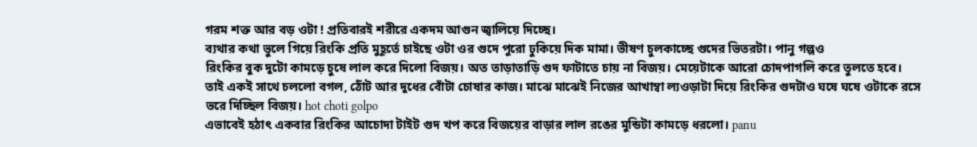গরম শক্ত আর বড় ওটা ! প্রতিবারই শরীরে একদম আগুন জ্বালিয়ে দিচ্ছে।
ব্যথার কথা ভুলে গিয়ে রিংকি প্রতি মুহূর্তে চাইছে ওটা ওর গুদে পুরো ঢুকিয়ে দিক মামা। ভীষণ চুলকাচ্ছে গুদের ভিতরটা। পানু গল্পও
রিংকির বুক দুটো কামড়ে চুষে লাল করে দিলো বিজয়। অত তাড়াতাড়ি গুদ ফাটাতে চায় না বিজয়। মেয়েটাকে আরো চোদপাগলি করে তুলতে হবে।
তাই একই সাথে চললো বগল, ঠোঁট আর দুধের বোঁটা চোষার কাজ। মাঝে মাঝেই নিজের আখাম্বা ল্যওড়াটা দিয়ে রিংকির গুদটাও ঘষে ঘষে ওটাকে রসে ভরে দিচ্ছিল বিজয়। hot choti golpo
এভাবেই হঠাৎ একবার রিংকির আচোদা টাইট গুদ খপ করে বিজয়ের বাড়ার লাল রঙের মুন্ডিটা কামড়ে ধরলো। panu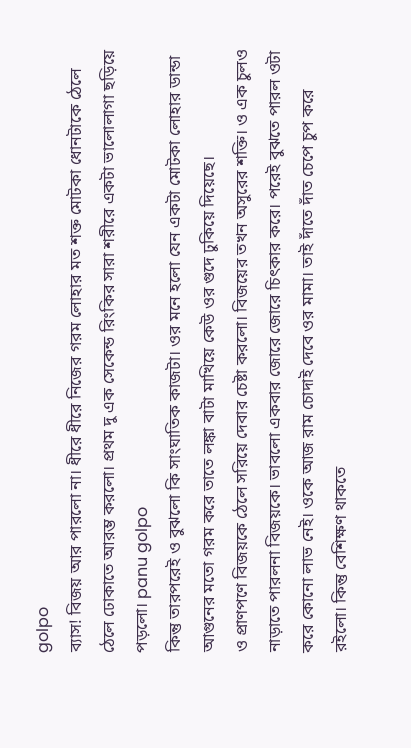golpo
ব্যাস! বিজয় আর পারলো না। ধীরে ধীরে নিজের গরম লোহার মত শক্ত মোটকা ধোনটাকে ঠেলে ঠেলে ঢোকাতে আরম্ভ করলো। প্রথম দু এক সেকেন্ড রিংকির সারা শরীরে একটা ভালোলাগা ছড়িয়ে পড়লো। panu golpo
কিন্তু তারপরেই ও বুঝলো কি সাংঘাতিক কাজটা। ওর মনে হলো যেন একটা মোটকা লোহার ডান্ডা আগুনের মতো গরম করে তাতে লঙ্কা বাটা মাখিয়ে কেউ ওর গুদে ঢুকিয়ে দিয়েছে।
ও প্রাণপণে বিজয়কে ঠেলে সরিয়ে দেবার চেষ্টা করলো। বিজয়ের তখন অসুরের শক্তি। ও এক চুলও নাড়াতে পারলনা বিজয়কে। ভাবলো একবার জোরে জোরে চিৎকার করে। পরেই বুঝতে পারল ওটা করে কোনো লাভ নেই। ওকে আজ রাম চোদাই দেবে ওর মামা। তাই দাঁতে দাঁত চেপে চুপ করে রইলো। কিন্তু বেশিক্ষণ থাকতে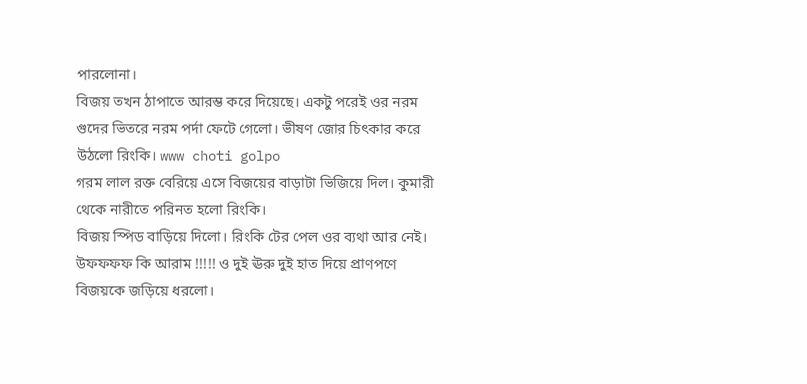পারলোনা।
বিজয় তখন ঠাপাতে আরম্ভ করে দিয়েছে। একটু পরেই ওর নরম গুদের ভিতরে নরম পর্দা ফেটে গেলো। ভীষণ জোর চিৎকার করে উঠলো রিংকি। www choti golpo
গরম লাল রক্ত বেরিয়ে এসে বিজয়ের বাড়াটা ভিজিয়ে দিল। কুমারী থেকে নারীতে পরিনত হলো রিংকি।
বিজয় স্পিড বাড়িয়ে দিলো। রিংকি টের পেল ওর ব্যথা আর নেই। উফফফফ কি আরাম !!!!! ও দুই ঊরু দুই হাত দিয়ে প্রাণপণে বিজয়কে জড়িয়ে ধরলো।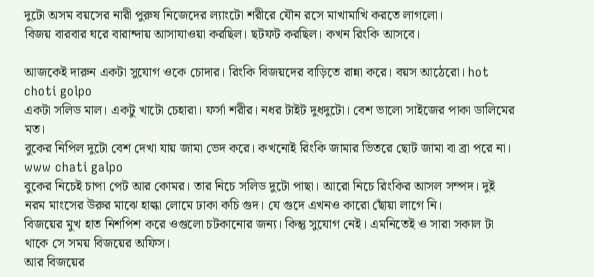দুটো অসম বয়সের নারী পুরুষ নিজেদের ল্যাংটো শরীরে যৌন রসে মাখামাখি করতে লাগলো।
বিজয় বারবার ঘরে বারান্দায় আসাযাওয়া করছিল। ছটফট করছিল। কখন রিংকি আসবে।

আজকেই দারুন একটা সুযোগ ওকে চোদার। রিংকি বিজয়দের বাড়িতে রান্না করে। বয়স আঠেরো। hot choti golpo
একটা সলিড মাল। একটু খাটো চেহারা। ফর্সা শরীর। নধর টাইট দুধদুটো। বেশ ভালো সাইজের পাকা ডালিমের মত।
বুকের নিপিল দুটো বেশ দেখা যায় জামা ভেদ করে। কখনোই রিংকি জামার ভিতরে ছোট জামা বা ব্রা পরে না। www chati galpo
বুকের নিচেই চাপা পেট আর কোমর। তার নিচে সলিড দুটো পাছা। আরো নিচে রিংকির আসল সম্পদ। দুই নরম মাংসের উরুর মাঝে হাল্কা লোমে ঢাকা কচি গুদ। যে গুদে এখনও কারো ছোঁয়া লাগে নি।
বিজয়ের মুখ হাত নিশপিশ করে ওগুলো চটকানোর জন্য। কিন্তু সুযোগ নেই। এমনিতেই ও সারা সকাল টা থাকে সে সময় বিজয়ের অফিস।
আর বিজয়ের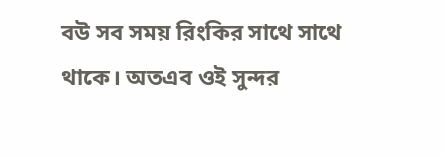বউ সব সময় রিংকির সাথে সাথে থাকে। অতএব ওই সুন্দর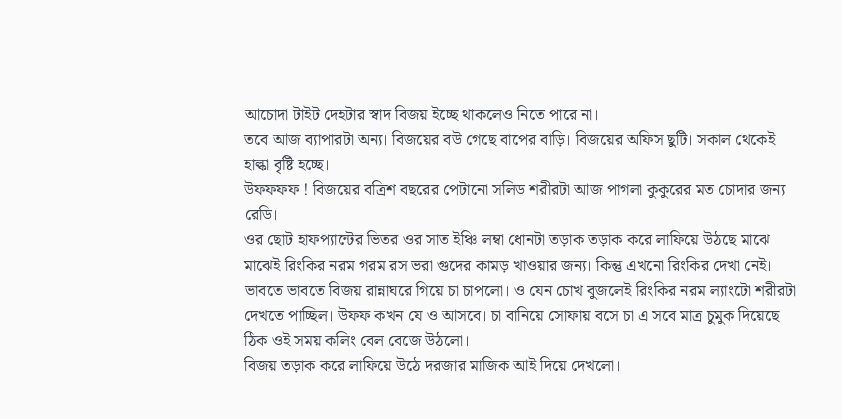আচোদা টাইট দেহটার স্বাদ বিজয় ইচ্ছে থাকলেও নিতে পারে না।
তবে আজ ব্যাপারটা অন্য। বিজয়ের বউ গেছে বাপের বাড়ি। বিজয়ের অফিস ছুটি। সকাল থেকেই হাল্কা বৃষ্টি হচ্ছে।
উফফফফ ! বিজয়ের বত্রিশ বছরের পেটানো সলিড শরীরটা আজ পাগলা কুকুরের মত চোদার জন্য রেডি।
ওর ছোট হাফপ্যান্টের ভিতর ওর সাত ইঞ্চি লম্বা ধোনটা তড়াক তড়াক করে লাফিয়ে উঠছে মাঝে মাঝেই রিংকির নরম গরম রস ভরা গুদের কামড় খাওয়ার জন্য। কিন্তু এখনো রিংকির দেখা নেই।
ভাবতে ভাবতে বিজয় রান্নাঘরে গিয়ে চা চাপলো। ও যেন চোখ বুজলেই রিংকির নরম ল্যাংটো শরীরটা দেখতে পাচ্ছিল। উফফ কখন যে ও আসবে। চা বানিয়ে সোফায় বসে চা এ সবে মাত্র চুমুক দিয়েছে ঠিক ওই সময় কলিং বেল বেজে উঠলো।
বিজয় তড়াক করে লাফিয়ে উঠে দরজার মাজিক আই দিয়ে দেখলো।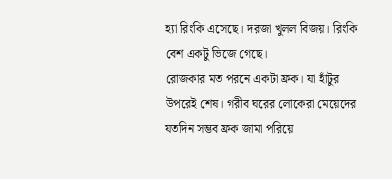হ্যা রিংকি এসেছে। দরজা খুলল বিজয়। রিংকি বেশ একটু ভিজে গেছে।
রোজকার মত পরনে একটা ফ্রক। যা হাঁটুর উপরেই শেষ। গরীব ঘরের লোকেরা মেয়েদের যতদিন সম্ভব ফ্রক জামা পরিয়ে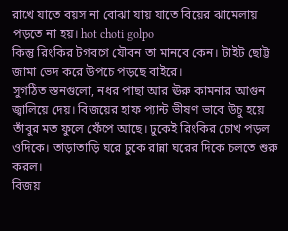রাখে যাতে বয়স না বোঝা যায় যাতে বিয়ের ঝামেলায় পড়তে না হয়। hot choti golpo
কিন্তু রিংকির টগবগে যৌবন তা মানবে কেন। টাইট ছোট্ট জামা ভেদ করে উপচে পড়ছে বাইরে।
সুগঠিত স্তনগুলো, নধর পাছা আর ঊরু কামনার আগুন জ্বালিয়ে দেয়। বিজয়ের হাফ প্যান্ট ভীষণ ভাবে উচু হয়ে তাঁবুর মত ফুলে ফেঁপে আছে। ঢুকেই রিংকির চোখ পড়ল ওদিকে। তাড়াতাড়ি ঘরে ঢুকে রান্না ঘরের দিকে চলতে শুরু করল।
বিজয়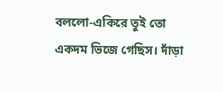বললো-একিরে তুই তো একদম ভিজে গেছিস। দাঁড়া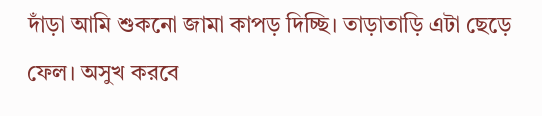দাঁড়া আমি শুকনো জামা কাপড় দিচ্ছি। তাড়াতাড়ি এটা ছেড়ে ফেল। অসুখ করবে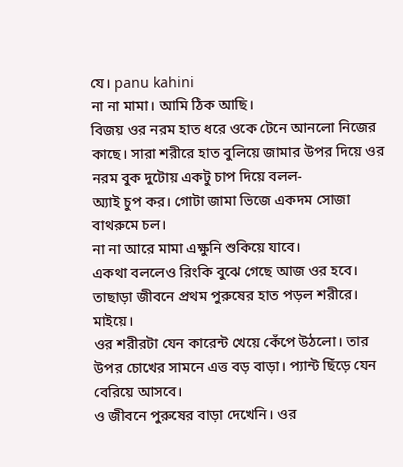যে। panu kahini
না না মামা। আমি ঠিক আছি।
বিজয় ওর নরম হাত ধরে ওকে টেনে আনলো নিজের কাছে। সারা শরীরে হাত বুলিয়ে জামার উপর দিয়ে ওর নরম বুক দুটোয় একটু চাপ দিয়ে বলল-
অ্যাই চুপ কর। গোটা জামা ভিজে একদম সোজা বাথরুমে চল।
না না আরে মামা এক্ষুনি শুকিয়ে যাবে।
একথা বললেও রিংকি বুঝে গেছে আজ ওর হবে। তাছাড়া জীবনে প্রথম পুরুষের হাত পড়ল শরীরে। মাইয়ে।
ওর শরীরটা যেন কারেন্ট খেয়ে কেঁপে উঠলো। তার উপর চোখের সামনে এত্ত বড় বাড়া। প্যান্ট ছিঁড়ে যেন বেরিয়ে আসবে।
ও জীবনে পুরুষের বাড়া দেখেনি। ওর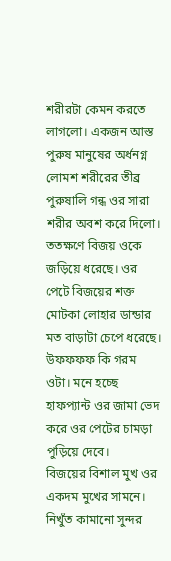শরীরটা কেমন করতে লাগলো। একজন আস্ত পুরুষ মানুষের অর্ধনগ্ন লোমশ শরীরের তীব্র পুরুষালি গন্ধ ওর সারা শরীর অবশ করে দিলো।
ততক্ষণে বিজয় ওকে জড়িয়ে ধরেছে। ওর পেটে বিজয়ের শক্ত মোটকা লোহার ডান্ডার মত বাড়াটা চেপে ধরেছে।
উফফফফ কি গরম ওটা। মনে হচ্ছে হাফপ্যান্ট ওর জামা ভেদ করে ওর পেটের চামড়া পুড়িয়ে দেবে।
বিজয়ের বিশাল মুখ ওর একদম মুখের সামনে। নিখুঁত কামানো সুন্দর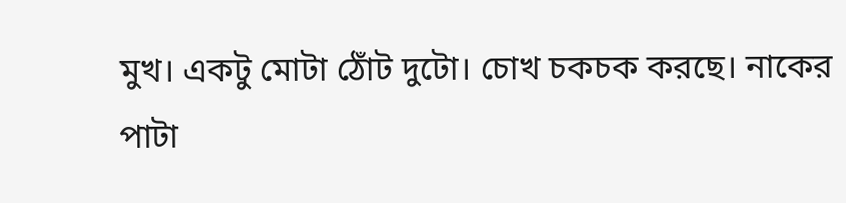মুখ। একটু মোটা ঠোঁট দুটো। চোখ চকচক করছে। নাকের পাটা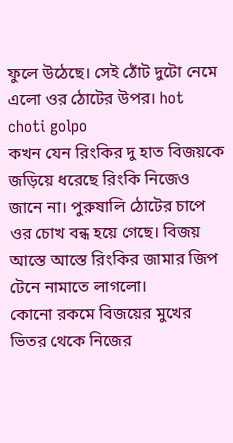ফুলে উঠেছে। সেই ঠোঁট দুটো নেমে এলো ওর ঠোটের উপর। hot choti golpo
কখন যেন রিংকির দু হাত বিজয়কে জড়িয়ে ধরেছে রিংকি নিজেও জানে না। পুরুষালি ঠোটের চাপে ওর চোখ বন্ধ হয়ে গেছে। বিজয় আস্তে আস্তে রিংকির জামার জিপ টেনে নামাতে লাগলো।
কোনো রকমে বিজয়ের মুখের ভিতর থেকে নিজের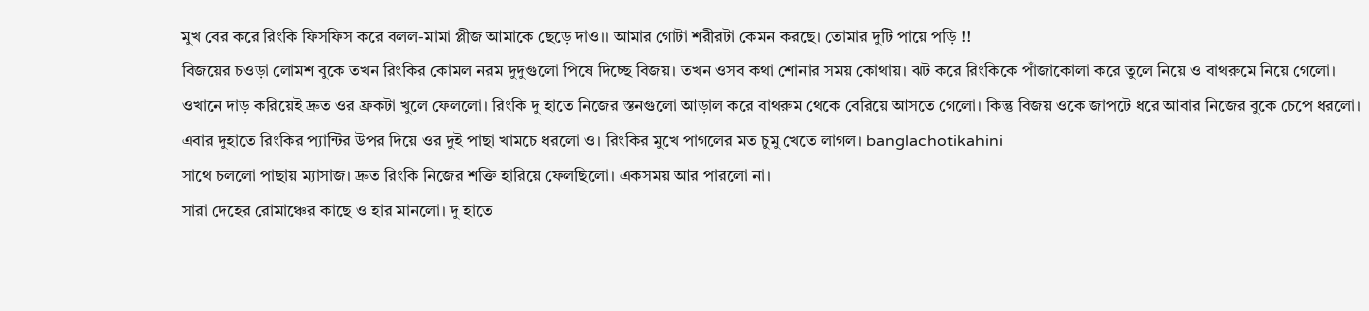মুখ বের করে রিংকি ফিসফিস করে বলল-মামা প্লীজ আমাকে ছেড়ে দাও।। আমার গোটা শরীরটা কেমন করছে। তোমার দুটি পায়ে পড়ি !!
বিজয়ের চওড়া লোমশ বুকে তখন রিংকির কোমল নরম দুদুগুলো পিষে দিচ্ছে বিজয়। তখন ওসব কথা শোনার সময় কোথায়। ঝট করে রিংকিকে পাঁজাকোলা করে তুলে নিয়ে ও বাথরুমে নিয়ে গেলো।
ওখানে দাড় করিয়েই দ্রুত ওর ফ্রকটা খুলে ফেললো। রিংকি দু হাতে নিজের স্তনগুলো আড়াল করে বাথরুম থেকে বেরিয়ে আসতে গেলো। কিন্তু বিজয় ওকে জাপটে ধরে আবার নিজের বুকে চেপে ধরলো।
এবার দুহাতে রিংকির প্যান্টির উপর দিয়ে ওর দুই পাছা খামচে ধরলো ও। রিংকির মুখে পাগলের মত চুমু খেতে লাগল। banglachotikahini
সাথে চললো পাছায় ম্যাসাজ। দ্রুত রিংকি নিজের শক্তি হারিয়ে ফেলছিলো। একসময় আর পারলো না।
সারা দেহের রোমাঞ্চের কাছে ও হার মানলো। দু হাতে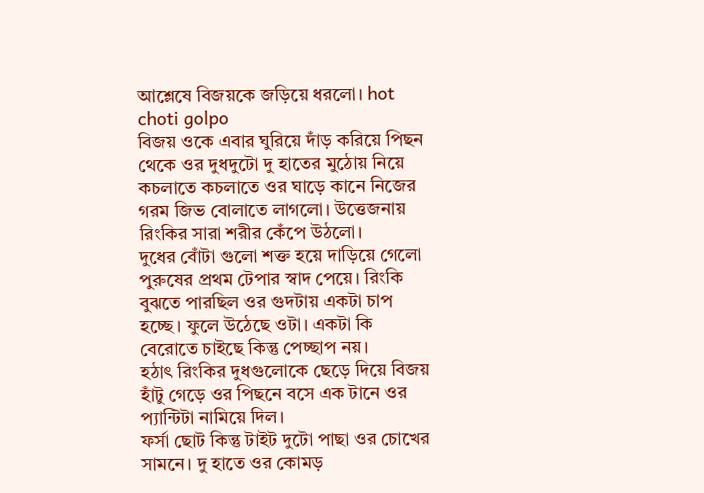আশ্লেষে বিজয়কে জড়িয়ে ধরলো। hot choti golpo
বিজয় ওকে এবার ঘুরিয়ে দাঁড় করিয়ে পিছন থেকে ওর দুধদুটো দু হাতের মুঠোয় নিয়ে কচলাতে কচলাতে ওর ঘাড়ে কানে নিজের গরম জিভ বোলাতে লাগলো। উত্তেজনায় রিংকির সারা শরীর কেঁপে উঠলো।
দুধের বোঁটা গুলো শক্ত হয়ে দাড়িয়ে গেলো পুরুষের প্রথম টেপার স্বাদ পেয়ে। রিংকি বুঝতে পারছিল ওর গুদটায় একটা চাপ হচ্ছে। ফুলে উঠেছে ওটা। একটা কি বেরোতে চাইছে কিন্তু পেচ্ছাপ নয়।
হঠাৎ রিংকির দুধগুলোকে ছেড়ে দিয়ে বিজয় হাঁটু গেড়ে ওর পিছনে বসে এক টানে ওর প্যান্টিটা নামিয়ে দিল।
ফর্সা ছোট কিন্তু টাইট দুটো পাছা ওর চোখের সামনে। দু হাতে ওর কোমড়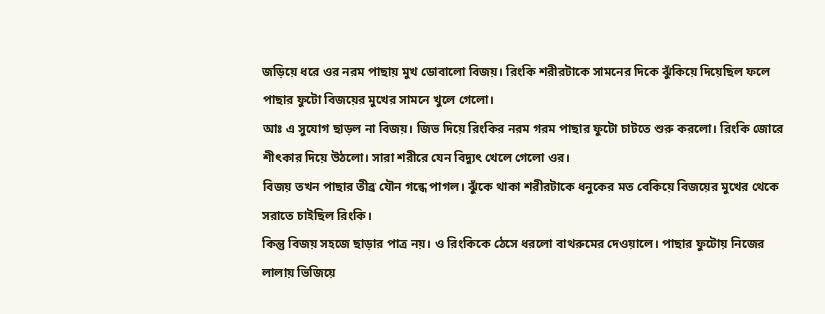জড়িয়ে ধরে ওর নরম পাছায় মুখ ডোবালো বিজয়। রিংকি শরীরটাকে সামনের দিকে ঝুঁকিয়ে দিয়েছিল ফলে পাছার ফুটো বিজয়ের মুখের সামনে খুলে গেলো।
আঃ এ সুযোগ ছাড়ল না বিজয়। জিভ দিয়ে রিংকির নরম গরম পাছার ফুটো চাটতে শুরু করলো। রিংকি জোরে শীৎকার দিয়ে উঠলো। সারা শরীরে যেন বিদ্যুৎ খেলে গেলো ওর।
বিজয় তখন পাছার তীব্র যৌন গন্ধে পাগল। ঝুঁকে থাকা শরীরটাকে ধনুকের মত বেকিয়ে বিজয়ের মুখের থেকে সরাতে চাইছিল রিংকি।
কিন্তু বিজয় সহজে ছাড়ার পাত্র নয়। ও রিংকিকে ঠেসে ধরলো বাথরুমের দেওয়ালে। পাছার ফুটোয় নিজের লালায় ভিজিয়ে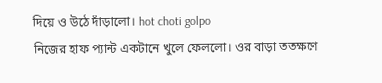দিয়ে ও উঠে দাঁড়ালো। hot choti golpo
নিজের হাফ প্যান্ট একটানে খুলে ফেললো। ওর বাড়া ততক্ষণে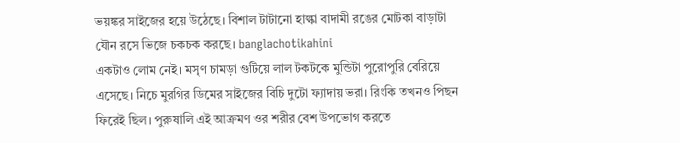ভয়ঙ্কর সাইজের হয়ে উঠেছে। বিশাল টাটানো হাল্কা বাদামী রঙের মোটকা বাড়াটা যৌন রসে ভিজে চকচক করছে। banglachotikahini
একটাও লোম নেই। মসৃণ চামড়া গুটিয়ে লাল টকটকে মুন্ডিটা পুরোপুরি বেরিয়ে এসেছে। নিচে মুরগির ডিমের সাইজের বিচি দুটো ফ্যাদায় ভরা। রিংকি তখনও পিছন ফিরেই ছিল। পুরুষালি এই আক্রমণ ওর শরীর বেশ উপভোগ করতে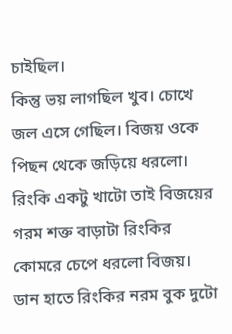চাইছিল।
কিন্তু ভয় লাগছিল খুব। চোখে জল এসে গেছিল। বিজয় ওকে পিছন থেকে জড়িয়ে ধরলো। রিংকি একটু খাটো তাই বিজয়ের গরম শক্ত বাড়াটা রিংকির কোমরে চেপে ধরলো বিজয়।
ডান হাতে রিংকির নরম বুক দুটো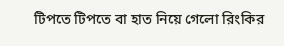টিপতে টিপতে বা হাত নিয়ে গেলো রিংকির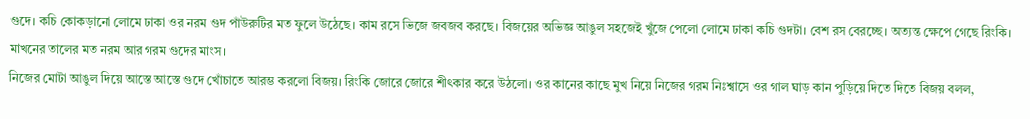গুদে। কচি কোকড়ানো লোমে ঢাকা ওর নরম গুদ পাঁউরুটির মত ফুলে উঠেছে। কাম রসে ভিজে জবজব করছে। বিজয়ের অভিজ্ঞ আঙুল সহজেই খুঁজে পেলো লোমে ঢাকা কচি গুদটা। বেশ রস বেরচ্ছে। অত্যন্ত ক্ষেপে গেছে রিংকি। মাখনের তালের মত নরম আর গরম গুদের মাংস।
নিজের মোটা আঙুল দিয়ে আস্তে আস্তে গুদে খোঁচাতে আরম্ভ করলো বিজয়। রিংকি জোরে জোরে শীৎকার করে উঠলো। ওর কানের কাছে মুখ নিয়ে নিজের গরম নিঃশ্বাসে ওর গাল ঘাড় কান পুড়িয়ে দিতে দিতে বিজয় বলল,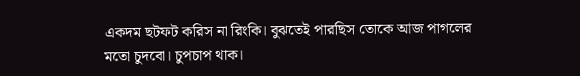একদম ছটফট করিস না রিংকি। বুঝতেই পারছিস তোকে আজ পাগলের মতো চুদবো। চুপচাপ থাক।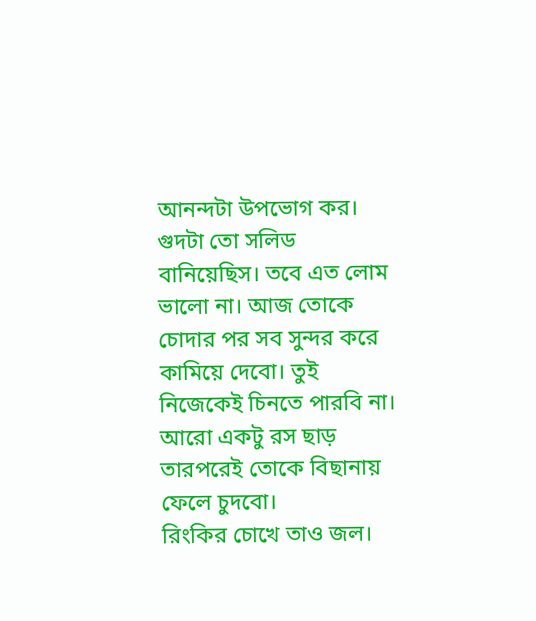আনন্দটা উপভোগ কর। গুদটা তো সলিড বানিয়েছিস। তবে এত লোম ভালো না। আজ তোকে চোদার পর সব সুন্দর করে কামিয়ে দেবো। তুই নিজেকেই চিনতে পারবি না। আরো একটু রস ছাড় তারপরেই তোকে বিছানায় ফেলে চুদবো।
রিংকির চোখে তাও জল।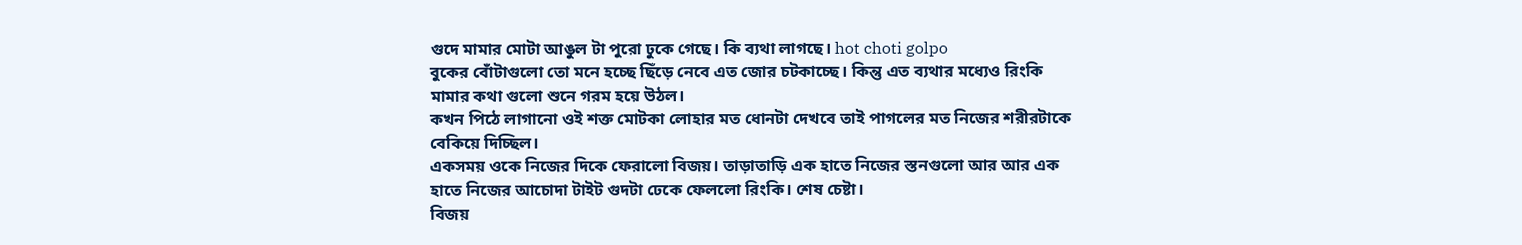গুদে মামার মোটা আঙুল টা পুরো ঢুকে গেছে। কি ব্যথা লাগছে। hot choti golpo
বুকের বোঁটাগুলো তো মনে হচ্ছে ছিঁড়ে নেবে এত জোর চটকাচ্ছে। কিন্তু এত ব্যথার মধ্যেও রিংকি মামার কথা গুলো শুনে গরম হয়ে উঠল।
কখন পিঠে লাগানো ওই শক্ত মোটকা লোহার মত ধোনটা দেখবে তাই পাগলের মত নিজের শরীরটাকে বেকিয়ে দিচ্ছিল।
একসময় ওকে নিজের দিকে ফেরালো বিজয়। তাড়াতাড়ি এক হাতে নিজের স্তনগুলো আর আর এক হাতে নিজের আচোদা টাইট গুদটা ঢেকে ফেললো রিংকি। শেষ চেষ্টা।
বিজয়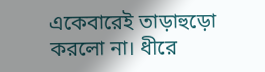একেবারেই তাড়াহুড়ো করলো না। ধীরে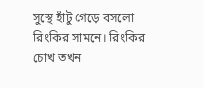সুস্থে হাঁটু গেড়ে বসলো রিংকির সামনে। রিংকির চোখ তখন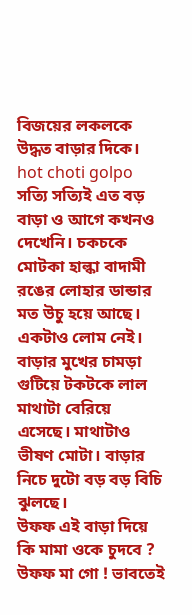বিজয়ের লকলকে উদ্ধত বাড়ার দিকে। hot choti golpo
সত্যি সত্যিই এত বড় বাড়া ও আগে কখনও দেখেনি। চকচকে মোটকা হাল্কা বাদামী রঙের লোহার ডান্ডার মত উচু হয়ে আছে। একটাও লোম নেই।
বাড়ার মুখের চামড়া গুটিয়ে টকটকে লাল মাথাটা বেরিয়ে এসেছে। মাথাটাও ভীষণ মোটা। বাড়ার নিচে দুটো বড় বড় বিচি ঝুলছে।
উফফ এই বাড়া দিয়ে কি মামা ওকে চুদবে ? উফফ মা গো ! ভাবতেই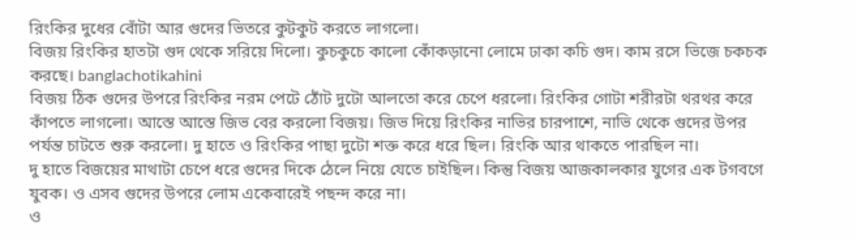রিংকির দুধের বোঁটা আর গুদের ভিতরে কুটকুট করতে লাগলো।
বিজয় রিংকির হাতটা গুদ থেকে সরিয়ে দিলো। কুচকুচে কালো কোঁকড়ানো লোমে ঢাকা কচি গুদ। কাম রসে ভিজে চকচক করছে। banglachotikahini
বিজয় ঠিক গুদের উপরে রিংকির নরম পেটে ঠোঁট দুটো আলতো করে চেপে ধরলো। রিংকির গোটা শরীরটা থরথর করে কাঁপতে লাগলো। আস্তে আস্তে জিভ বের করলো বিজয়। জিভ দিয়ে রিংকির নাভির চারপাশে, নাভি থেকে গুদের উপর পর্যন্ত চাটতে শুরু করলো। দু হাতে ও রিংকির পাছা দুটো শক্ত করে ধরে ছিল। রিংকি আর থাকতে পারছিল না।
দু হাতে বিজয়ের মাথাটা চেপে ধরে গুদের দিকে ঠেলে নিয়ে যেতে চাইছিল। কিন্তু বিজয় আজকালকার যুগের এক টগবগে যুবক। ও এসব গুদের উপরে লোম একেবারেই পছন্দ করে না।
ও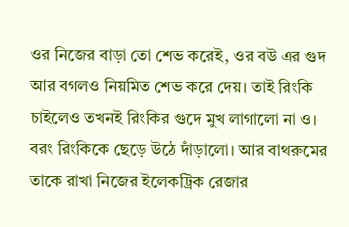ওর নিজের বাড়া তো শেভ করেই, ওর বউ এর গুদ আর বগলও নিয়মিত শেভ করে দেয়। তাই রিংকি চাইলেও তখনই রিংকির গুদে মুখ লাগালো না ও।
বরং রিংকিকে ছেড়ে উঠে দাঁড়ালো। আর বাথরুমের তাকে রাখা নিজের ইলেকট্রিক রেজার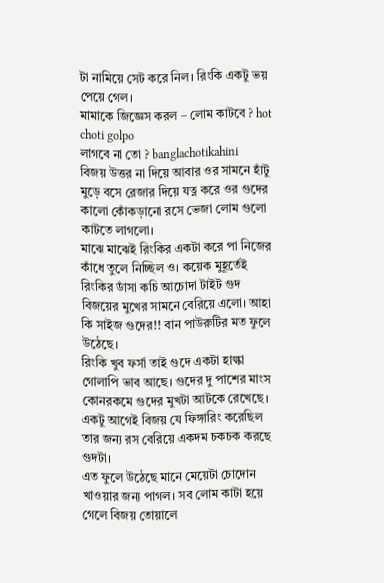টা নামিয়ে সেট করে নিল। রিংকি একটু ভয় পেয়ে গেল।
মামাকে জিজ্ঞেস করল – লোম কাটবে ? hot choti golpo
লাগবে না তো ? banglachotikahini
বিজয় উত্তর না দিয়ে আবার ওর সামনে হাঁটু মুড়ে বসে রেজার দিয়ে যত্ন করে ওর গুদের কালো কোঁকড়ানো রসে ভেজা লোম গুলো কাটতে লাগলো।
মাঝে মাঝেই রিংকির একটা করে পা নিজের কাঁধে তুলে নিচ্ছিল ও। কয়েক মুহূর্তেই রিংকির ডাঁসা কচি আচোদা টাইট গুদ বিজয়ের মুখের সামনে বেরিয়ে এলো। আহা কি সাইজ গুদের!! বান পাউরুটির মত ফুলে উঠেছে।
রিংকি খুব ফর্সা তাই গুদে একটা হাল্কা গোলাপি ভাব আছে। গুদের দু পাশের মাংস কোনরকমে গুদের মুখটা আটকে রেখেছে।
একটু আগেই বিজয় যে ফিঙ্গারিং করেছিল তার জন্য রস বেরিয়ে একদম চকচক করছে গুদটা।
এত ফুলে উঠেছে মানে মেয়েটা চোদোন খাওয়ার জন্য পাগল। সব লোম কাটা হয়ে গেলে বিজয় তোয়ালে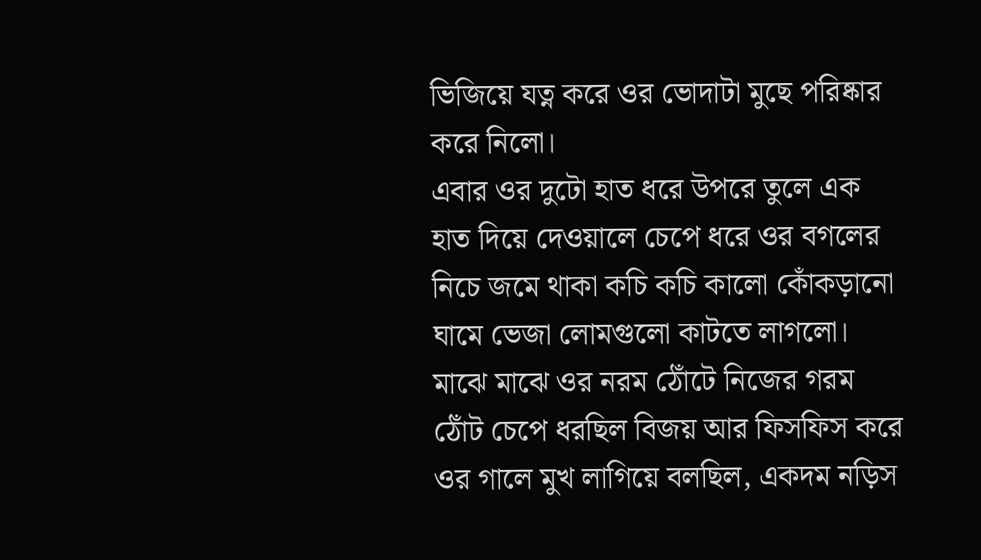ভিজিয়ে যত্ন করে ওর ভোদাটা মুছে পরিষ্কার করে নিলো।
এবার ওর দুটো হাত ধরে উপরে তুলে এক হাত দিয়ে দেওয়ালে চেপে ধরে ওর বগলের নিচে জমে থাকা কচি কচি কালো কোঁকড়ানো ঘামে ভেজা লোমগুলো কাটতে লাগলো। মাঝে মাঝে ওর নরম ঠোঁটে নিজের গরম ঠোঁট চেপে ধরছিল বিজয় আর ফিসফিস করে ওর গালে মুখ লাগিয়ে বলছিল, একদম নড়িস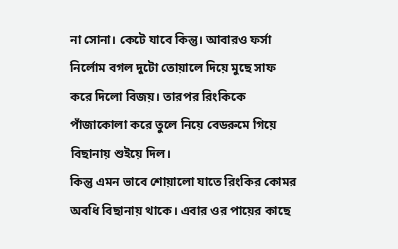না সোনা। কেটে যাবে কিন্তু। আবারও ফর্সা নির্লোম বগল দুটো তোয়ালে দিয়ে মুছে সাফ করে দিলো বিজয়। তারপর রিংকিকে পাঁজাকোলা করে তুলে নিয়ে বেডরুমে গিয়ে বিছানায় শুইয়ে দিল।
কিন্তু এমন ভাবে শোয়ালো যাতে রিংকির কোমর অবধি বিছানায় থাকে। এবার ওর পায়ের কাছে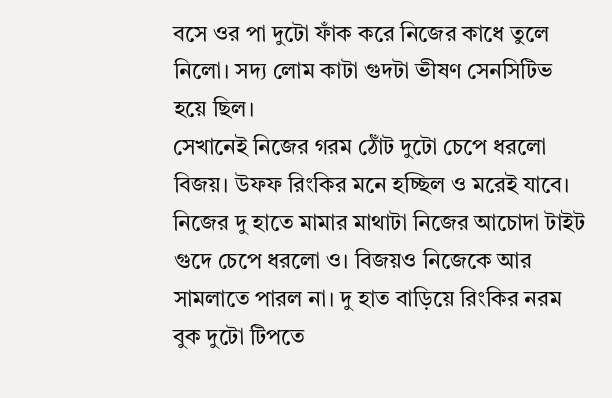বসে ওর পা দুটো ফাঁক করে নিজের কাধে তুলে নিলো। সদ্য লোম কাটা গুদটা ভীষণ সেনসিটিভ হয়ে ছিল।
সেখানেই নিজের গরম ঠোঁট দুটো চেপে ধরলো বিজয়। উফফ রিংকির মনে হচ্ছিল ও মরেই যাবে।
নিজের দু হাতে মামার মাথাটা নিজের আচোদা টাইট গুদে চেপে ধরলো ও। বিজয়ও নিজেকে আর সামলাতে পারল না। দু হাত বাড়িয়ে রিংকির নরম বুক দুটো টিপতে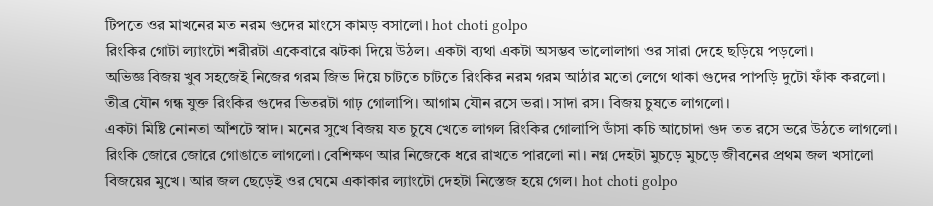টিপতে ওর মাখনের মত নরম গুদের মাংসে কামড় বসালো। hot choti golpo
রিংকির গোটা ল্যাংটো শরীরটা একেবারে ঝটকা দিয়ে উঠল। একটা ব্যথা একটা অসম্ভব ভালোলাগা ওর সারা দেহে ছড়িয়ে পড়লো।
অভিজ্ঞ বিজয় খুব সহজেই নিজের গরম জিভ দিয়ে চাটতে চাটতে রিংকির নরম গরম আঠার মতো লেগে থাকা গুদের পাপড়ি দুটো ফাঁক করলো।
তীব্র যৌন গন্ধ যুক্ত রিংকির গুদের ভিতরটা গাঢ় গোলাপি। আগাম যৌন রসে ভরা। সাদা রস। বিজয় চুষতে লাগলো।
একটা মিষ্টি নোনতা আঁশটে স্বাদ। মনের সুখে বিজয় যত চুষে খেতে লাগল রিংকির গোলাপি ডাঁসা কচি আচোদা গুদ তত রসে ভরে উঠতে লাগলো।
রিংকি জোরে জোরে গোঙাতে লাগলো। বেশিক্ষণ আর নিজেকে ধরে রাখতে পারলো না। নগ্ন দেহটা মুচড়ে মুচড়ে জীবনের প্রথম জল খসালো বিজয়ের মুখে। আর জল ছেড়েই ওর ঘেমে একাকার ল্যাংটো দেহটা নিস্তেজ হয়ে গেল। hot choti golpo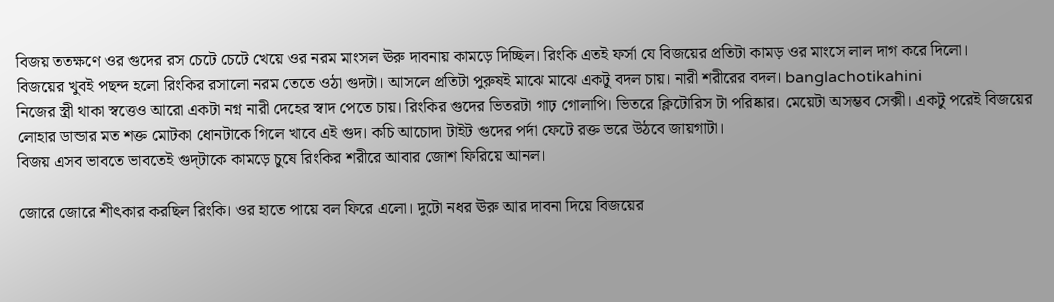বিজয় ততক্ষণে ওর গুদের রস চেটে চেটে খেয়ে ওর নরম মাংসল ঊরু দাবনায় কামড়ে দিচ্ছিল। রিংকি এতই ফর্সা যে বিজয়ের প্রতিটা কামড় ওর মাংসে লাল দাগ করে দিলো।
বিজয়ের খুবই পছন্দ হলো রিংকির রসালো নরম তেতে ওঠা গুদটা। আসলে প্রতিটা পুরুষই মাঝে মাঝে একটু বদল চায়। নারী শরীরের বদল। banglachotikahini
নিজের স্ত্রী থাকা স্বত্তেও আরো একটা নগ্ন নারী দেহের স্বাদ পেতে চায়। রিংকির গুদের ভিতরটা গাঢ় গোলাপি। ভিতরে ক্লিটোরিস টা পরিষ্কার। মেয়েটা অসম্ভব সেক্সী। একটু পরেই বিজয়ের লোহার ডান্ডার মত শক্ত মোটকা ধোনটাকে গিলে খাবে এই গুদ। কচি আচোদা টাইট গুদের পর্দা ফেটে রক্ত ভরে উঠবে জায়গাটা।
বিজয় এসব ভাবতে ভাবতেই গুদ্টাকে কামড়ে চুষে রিংকির শরীরে আবার জোশ ফিরিয়ে আনল।

জোরে জোরে শীৎকার করছিল রিংকি। ওর হাতে পায়ে বল ফিরে এলো। দুটো নধর ঊরু আর দাবনা দিয়ে বিজয়ের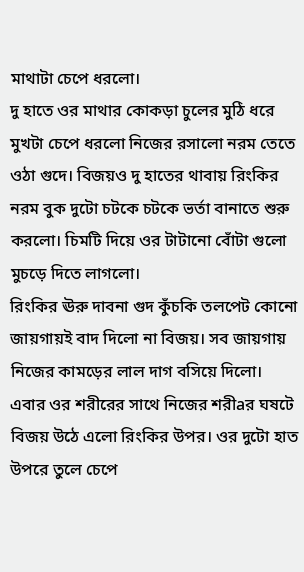মাথাটা চেপে ধরলো।
দু হাতে ওর মাথার কোকড়া চুলের মুঠি ধরে মুখটা চেপে ধরলো নিজের রসালো নরম তেতে ওঠা গুদে। বিজয়ও দু হাতের থাবায় রিংকির নরম বুক দুটো চটকে চটকে ভর্তা বানাতে শুরু করলো। চিমটি দিয়ে ওর টাটানো বোঁটা গুলো মুচড়ে দিতে লাগলো।
রিংকির ঊরু দাবনা গুদ কুঁচকি তলপেট কোনো জায়গায়ই বাদ দিলো না বিজয়। সব জায়গায় নিজের কামড়ের লাল দাগ বসিয়ে দিলো।
এবার ওর শরীরের সাথে নিজের শরীaর ঘষটে বিজয় উঠে এলো রিংকির উপর। ওর দুটো হাত উপরে তুলে চেপে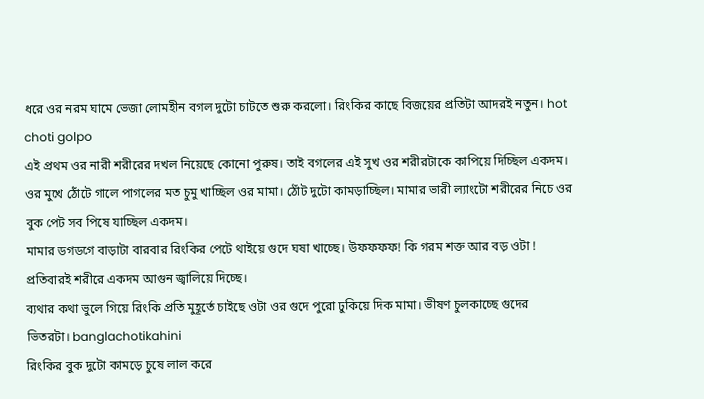ধরে ওর নরম ঘামে ভেজা লোমহীন বগল দুটো চাটতে শুরু করলো। রিংকির কাছে বিজয়ের প্রতিটা আদরই নতুন। hot choti golpo
এই প্রথম ওর নারী শরীরের দখল নিয়েছে কোনো পুরুষ। তাই বগলের এই সুখ ওর শরীরটাকে কাপিয়ে দিচ্ছিল একদম।
ওর মুখে ঠোঁটে গালে পাগলের মত চুমু খাচ্ছিল ওর মামা। ঠোঁট দুটো কামড়াচ্ছিল। মামার ভারী ল্যাংটো শরীরের নিচে ওর বুক পেট সব পিষে যাচ্ছিল একদম।
মামার ডগডগে বাড়াটা বারবার রিংকির পেটে থাইয়ে গুদে ঘষা খাচ্ছে। উফফফফ! কি গরম শক্ত আর বড় ওটা ! প্রতিবারই শরীরে একদম আগুন জ্বালিয়ে দিচ্ছে।
ব্যথার কথা ভুলে গিয়ে রিংকি প্রতি মুহূর্তে চাইছে ওটা ওর গুদে পুরো ঢুকিয়ে দিক মামা। ভীষণ চুলকাচ্ছে গুদের ভিতরটা। banglachotikahini
রিংকির বুক দুটো কামড়ে চুষে লাল করে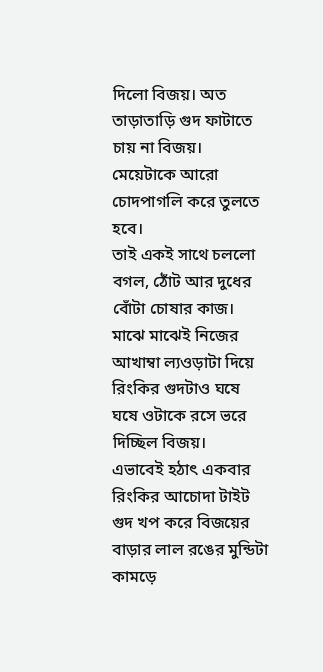দিলো বিজয়। অত তাড়াতাড়ি গুদ ফাটাতে চায় না বিজয়। মেয়েটাকে আরো চোদপাগলি করে তুলতে হবে।
তাই একই সাথে চললো বগল, ঠোঁট আর দুধের বোঁটা চোষার কাজ। মাঝে মাঝেই নিজের আখাম্বা ল্যওড়াটা দিয়ে রিংকির গুদটাও ঘষে ঘষে ওটাকে রসে ভরে দিচ্ছিল বিজয়।
এভাবেই হঠাৎ একবার রিংকির আচোদা টাইট গুদ খপ করে বিজয়ের বাড়ার লাল রঙের মুন্ডিটা কামড়ে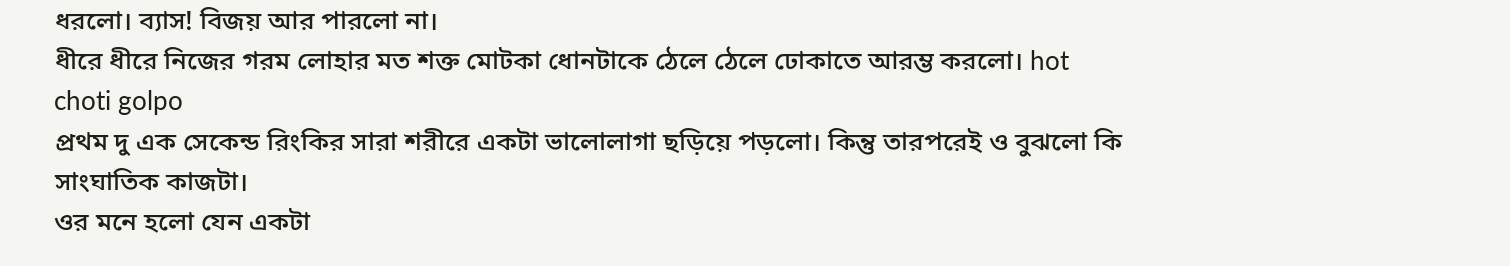ধরলো। ব্যাস! বিজয় আর পারলো না।
ধীরে ধীরে নিজের গরম লোহার মত শক্ত মোটকা ধোনটাকে ঠেলে ঠেলে ঢোকাতে আরম্ভ করলো। hot choti golpo
প্রথম দু এক সেকেন্ড রিংকির সারা শরীরে একটা ভালোলাগা ছড়িয়ে পড়লো। কিন্তু তারপরেই ও বুঝলো কি সাংঘাতিক কাজটা।
ওর মনে হলো যেন একটা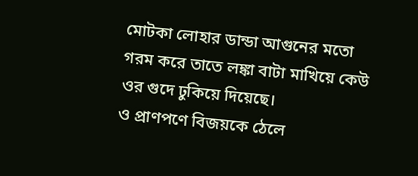মোটকা লোহার ডান্ডা আগুনের মতো গরম করে তাতে লঙ্কা বাটা মাখিয়ে কেউ ওর গুদে ঢুকিয়ে দিয়েছে।
ও প্রাণপণে বিজয়কে ঠেলে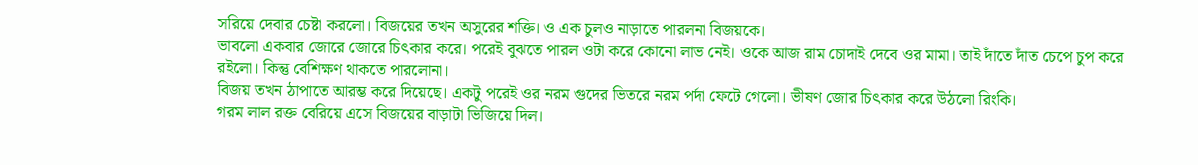সরিয়ে দেবার চেষ্টা করলো। বিজয়ের তখন অসুরের শক্তি। ও এক চুলও নাড়াতে পারলনা বিজয়কে।
ভাবলো একবার জোরে জোরে চিৎকার করে। পরেই বুঝতে পারল ওটা করে কোনো লাভ নেই। ওকে আজ রাম চোদাই দেবে ওর মামা। তাই দাঁতে দাঁত চেপে চুপ করে রইলো। কিন্তু বেশিক্ষণ থাকতে পারলোনা।
বিজয় তখন ঠাপাতে আরম্ভ করে দিয়েছে। একটু পরেই ওর নরম গুদের ভিতরে নরম পর্দা ফেটে গেলো। ভীষণ জোর চিৎকার করে উঠলো রিংকি।
গরম লাল রক্ত বেরিয়ে এসে বিজয়ের বাড়াটা ভিজিয়ে দিল।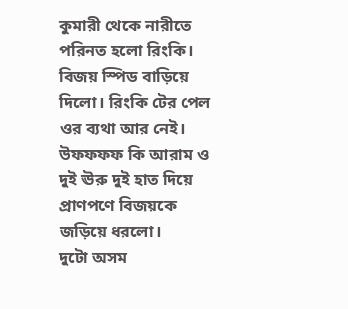কুমারী থেকে নারীতে পরিনত হলো রিংকি।
বিজয় স্পিড বাড়িয়ে দিলো। রিংকি টের পেল ওর ব্যথা আর নেই। উফফফফ কি আরাম ও দুই ঊরু দুই হাত দিয়ে প্রাণপণে বিজয়কে জড়িয়ে ধরলো।
দুটো অসম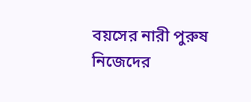বয়সের নারী পুরুষ নিজেদের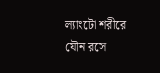ল্যাংটো শরীরে যৌন রসে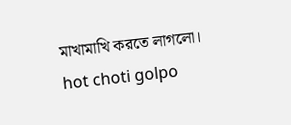মাখামাখি করতে লাগলো। hot choti golpo